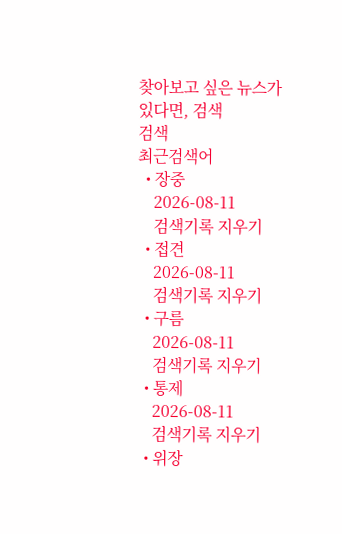찾아보고 싶은 뉴스가 있다면, 검색
검색
최근검색어
  • 장중
    2026-08-11
    검색기록 지우기
  • 접견
    2026-08-11
    검색기록 지우기
  • 구름
    2026-08-11
    검색기록 지우기
  • 통제
    2026-08-11
    검색기록 지우기
  • 위장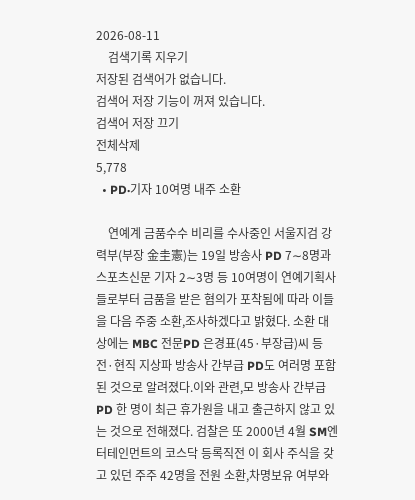2026-08-11
    검색기록 지우기
저장된 검색어가 없습니다.
검색어 저장 기능이 꺼져 있습니다.
검색어 저장 끄기
전체삭제
5,778
  • PD·기자 10여명 내주 소환

    연예계 금품수수 비리를 수사중인 서울지검 강력부(부장 金圭憲)는 19일 방송사 PD 7∼8명과 스포츠신문 기자 2∼3명 등 10여명이 연예기획사들로부터 금품을 받은 혐의가 포착됨에 따라 이들을 다음 주중 소환,조사하겠다고 밝혔다. 소환 대상에는 MBC 전문PD 은경표(45·부장급)씨 등 전·현직 지상파 방송사 간부급 PD도 여러명 포함된 것으로 알려졌다.이와 관련,모 방송사 간부급 PD 한 명이 최근 휴가원을 내고 출근하지 않고 있는 것으로 전해졌다. 검찰은 또 2000년 4월 SM엔터테인먼트의 코스닥 등록직전 이 회사 주식을 갖고 있던 주주 42명을 전원 소환,차명보유 여부와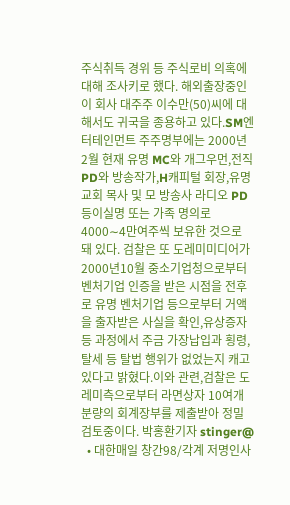주식취득 경위 등 주식로비 의혹에 대해 조사키로 했다. 해외출장중인 이 회사 대주주 이수만(50)씨에 대해서도 귀국을 종용하고 있다.SM엔터테인먼트 주주명부에는 2000년 2월 현재 유명 MC와 개그우먼,전직PD와 방송작가,H캐피털 회장,유명 교회 목사 및 모 방송사 라디오 PD 등이실명 또는 가족 명의로 4000∼4만여주씩 보유한 것으로 돼 있다. 검찰은 또 도레미미디어가 2000년10월 중소기업청으로부터 벤처기업 인증을 받은 시점을 전후로 유명 벤처기업 등으로부터 거액을 출자받은 사실을 확인,유상증자 등 과정에서 주금 가장납입과 횡령,탈세 등 탈법 행위가 없었는지 캐고 있다고 밝혔다.이와 관련,검찰은 도레미측으로부터 라면상자 10여개 분량의 회계장부를 제출받아 정밀 검토중이다. 박홍환기자 stinger@
  • 대한매일 창간98/각계 저명인사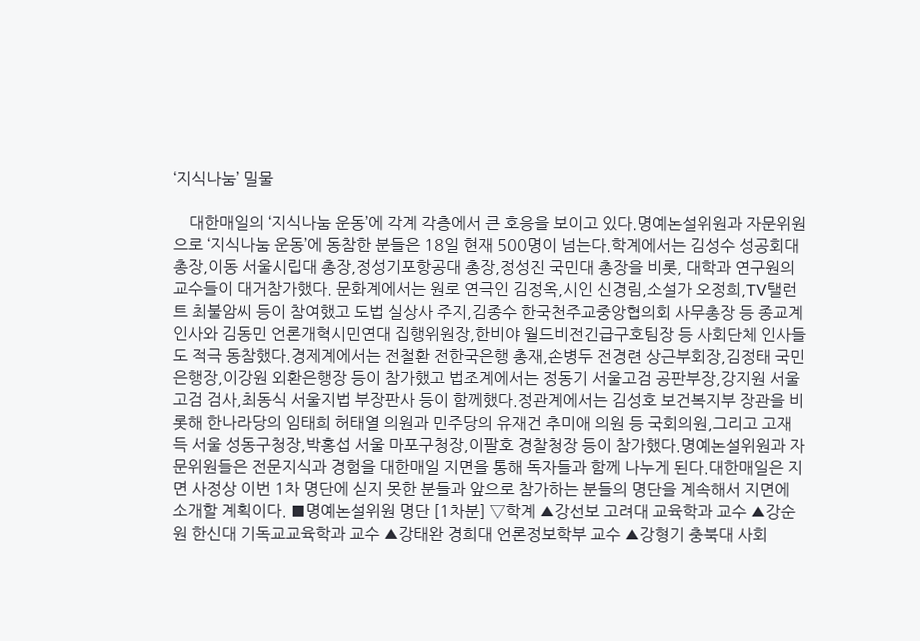‘지식나눔’ 밀물

    대한매일의 ‘지식나눔 운동’에 각계 각층에서 큰 호응을 보이고 있다.명예논설위원과 자문위원으로 ‘지식나눔 운동’에 동참한 분들은 18일 현재 500명이 넘는다.학계에서는 김성수 성공회대 총장,이동 서울시립대 총장,정성기포항공대 총장,정성진 국민대 총장을 비롯, 대학과 연구원의 교수들이 대거참가했다. 문화계에서는 원로 연극인 김정옥,시인 신경림,소설가 오정희,TV탤런트 최불암씨 등이 참여했고 도법 실상사 주지,김종수 한국천주교중앙협의회 사무총장 등 종교계 인사와 김동민 언론개혁시민연대 집행위원장,한비야 월드비전긴급구호팀장 등 사회단체 인사들도 적극 동참했다.경제계에서는 전철환 전한국은행 총재,손병두 전경련 상근부회장,김정태 국민은행장,이강원 외환은행장 등이 참가했고 법조계에서는 정동기 서울고검 공판부장,강지원 서울고검 검사,최동식 서울지법 부장판사 등이 함께했다.정관계에서는 김성호 보건복지부 장관을 비롯해 한나라당의 임태희 허태열 의원과 민주당의 유재건 추미애 의원 등 국회의원,그리고 고재득 서울 성동구청장,박홍섭 서울 마포구청장,이팔호 경찰청장 등이 참가했다.명예논설위원과 자문위원들은 전문지식과 경험을 대한매일 지면을 통해 독자들과 함께 나누게 된다.대한매일은 지면 사정상 이번 1차 명단에 싣지 못한 분들과 앞으로 참가하는 분들의 명단을 계속해서 지면에 소개할 계획이다. ■명예논설위원 명단 [1차분] ▽학계 ▲강선보 고려대 교육학과 교수 ▲강순원 한신대 기독교교육학과 교수 ▲강태완 경희대 언론정보학부 교수 ▲강형기 충북대 사회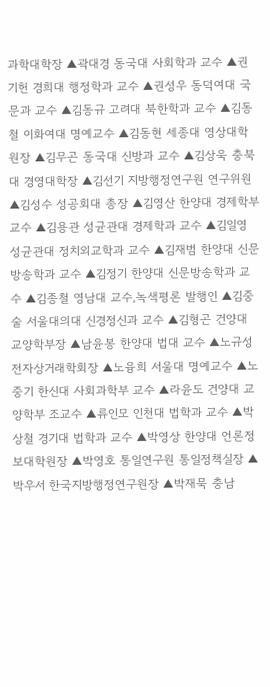과학대학장 ▲곽대경 동국대 사회학과 교수 ▲권기헌 경희대 행정학과 교수 ▲권성우 동덕여대 국문과 교수 ▲김동규 고려대 북한학과 교수 ▲김동철 이화여대 명예교수 ▲김동현 세종대 영상대학원장 ▲김무곤 동국대 신방과 교수 ▲김상욱 충북대 경영대학장 ▲김선기 지방행정연구원 연구위원 ▲김성수 성공회대 총장 ▲김영산 한양대 경제학부 교수 ▲김용관 성균관대 경제학과 교수 ▲김일영 성균관대 정치외교학과 교수 ▲김재범 한양대 신문방송학과 교수 ▲김정기 한양대 신문방송학과 교수 ▲김종철 영남대 교수,녹색평론 발행인 ▲김중술 서울대의대 신경정신과 교수 ▲김형곤 건양대 교양학부장 ▲남윤봉 한양대 법대 교수 ▲노규성 전자상거래학회장 ▲노융희 서울대 명예교수 ▲노중기 한신대 사회과학부 교수 ▲라윤도 건양대 교양학부 조교수 ▲류인모 인천대 법학과 교수 ▲박상철 경기대 법학과 교수 ▲박영상 한양대 언론정보대학원장 ▲박영호 통일연구원 통일정책실장 ▲박우서 한국지방행정연구원장 ▲박재묵 충남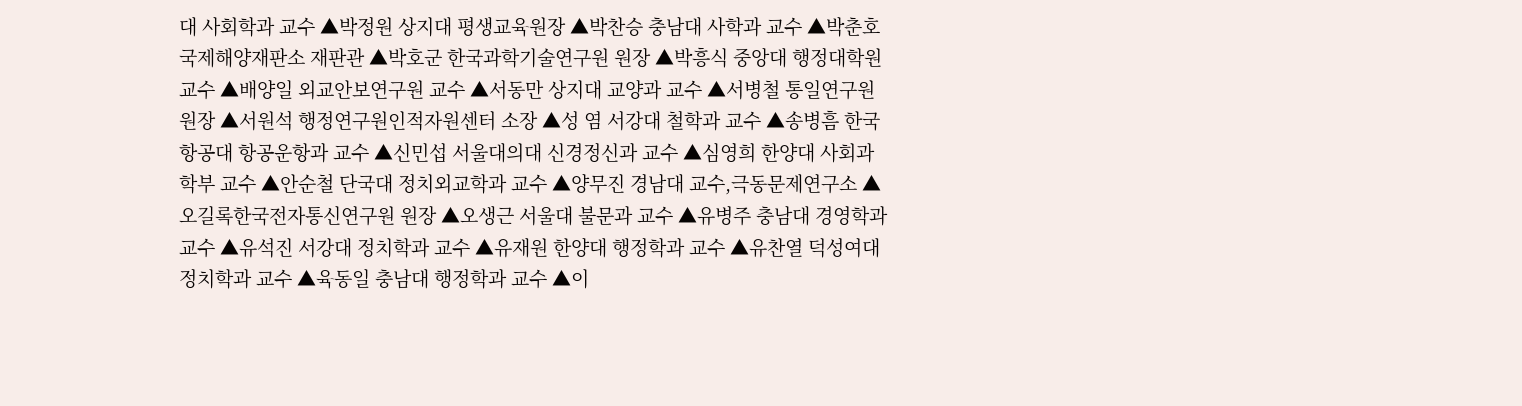대 사회학과 교수 ▲박정원 상지대 평생교육원장 ▲박찬승 충남대 사학과 교수 ▲박춘호 국제해양재판소 재판관 ▲박호군 한국과학기술연구원 원장 ▲박흥식 중앙대 행정대학원 교수 ▲배양일 외교안보연구원 교수 ▲서동만 상지대 교양과 교수 ▲서병철 통일연구원 원장 ▲서원석 행정연구원인적자원센터 소장 ▲성 염 서강대 철학과 교수 ▲송병흠 한국항공대 항공운항과 교수 ▲신민섭 서울대의대 신경정신과 교수 ▲심영희 한양대 사회과학부 교수 ▲안순철 단국대 정치외교학과 교수 ▲양무진 경남대 교수,극동문제연구소 ▲오길록한국전자통신연구원 원장 ▲오생근 서울대 불문과 교수 ▲유병주 충남대 경영학과 교수 ▲유석진 서강대 정치학과 교수 ▲유재원 한양대 행정학과 교수 ▲유찬열 덕성여대 정치학과 교수 ▲육동일 충남대 행정학과 교수 ▲이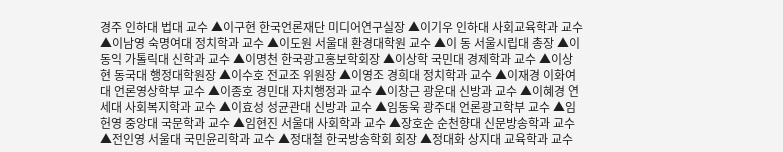경주 인하대 법대 교수 ▲이구현 한국언론재단 미디어연구실장 ▲이기우 인하대 사회교육학과 교수 ▲이남영 숙명여대 정치학과 교수 ▲이도원 서울대 환경대학원 교수 ▲이 동 서울시립대 총장 ▲이동익 가톨릭대 신학과 교수 ▲이명천 한국광고홍보학회장 ▲이상학 국민대 경제학과 교수 ▲이상현 동국대 행정대학원장 ▲이수호 전교조 위원장 ▲이영조 경희대 정치학과 교수 ▲이재경 이화여대 언론영상학부 교수 ▲이종호 경민대 자치행정과 교수 ▲이창근 광운대 신방과 교수 ▲이혜경 연세대 사회복지학과 교수 ▲이효성 성균관대 신방과 교수 ▲임동욱 광주대 언론광고학부 교수 ▲임헌영 중앙대 국문학과 교수 ▲임현진 서울대 사회학과 교수 ▲장호순 순천향대 신문방송학과 교수 ▲전인영 서울대 국민윤리학과 교수 ▲정대철 한국방송학회 회장 ▲정대화 상지대 교육학과 교수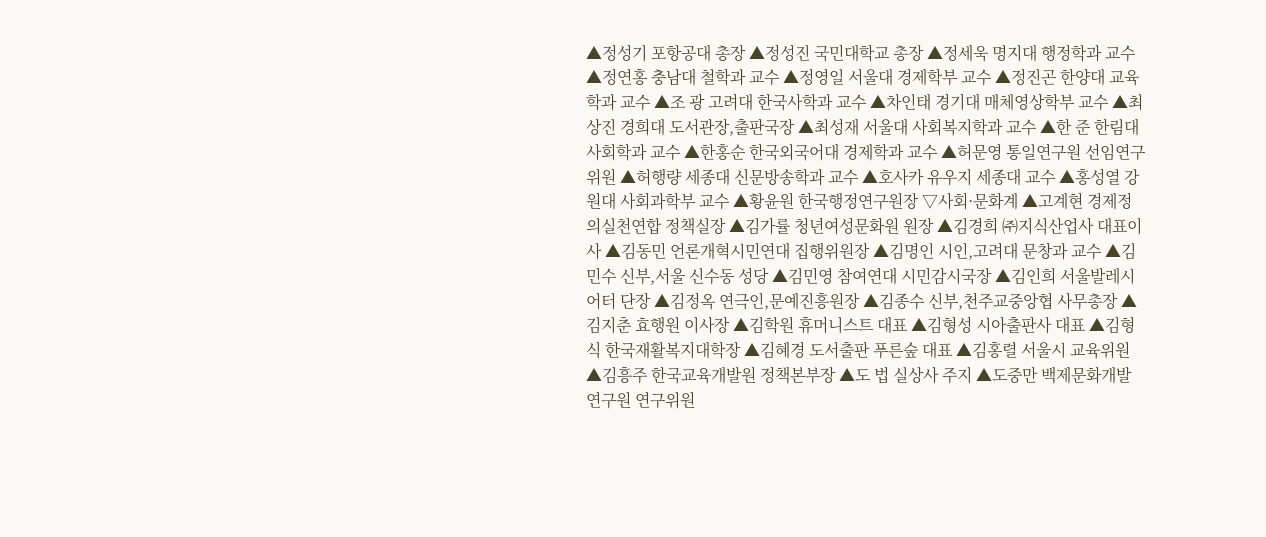▲정성기 포항공대 총장 ▲정성진 국민대학교 총장 ▲정세욱 명지대 행정학과 교수 ▲정연홍 충남대 철학과 교수 ▲정영일 서울대 경제학부 교수 ▲정진곤 한양대 교육학과 교수 ▲조 광 고려대 한국사학과 교수 ▲차인태 경기대 매체영상학부 교수 ▲최상진 경희대 도서관장,출판국장 ▲최성재 서울대 사회복지학과 교수 ▲한 준 한림대 사회학과 교수 ▲한홍순 한국외국어대 경제학과 교수 ▲허문영 통일연구원 선임연구위원 ▲허행량 세종대 신문방송학과 교수 ▲호사카 유우지 세종대 교수 ▲홍성열 강원대 사회과학부 교수 ▲황윤원 한국행정연구원장 ▽사회·문화계 ▲고계현 경제정의실천연합 정책실장 ▲김가률 청년여성문화원 원장 ▲김경희 ㈜지식산업사 대표이사 ▲김동민 언론개혁시민연대 집행위원장 ▲김명인 시인,고려대 문창과 교수 ▲김민수 신부,서울 신수동 성당 ▲김민영 참여연대 시민감시국장 ▲김인희 서울발레시어터 단장 ▲김정옥 연극인,문예진흥원장 ▲김종수 신부,천주교중앙협 사무총장 ▲김지춘 효행원 이사장 ▲김학원 휴머니스트 대표 ▲김형성 시아출판사 대표 ▲김형식 한국재활복지대학장 ▲김혜경 도서출판 푸른숲 대표 ▲김홍렬 서울시 교육위원 ▲김흥주 한국교육개발원 정책본부장 ▲도 법 실상사 주지 ▲도중만 백제문화개발연구원 연구위원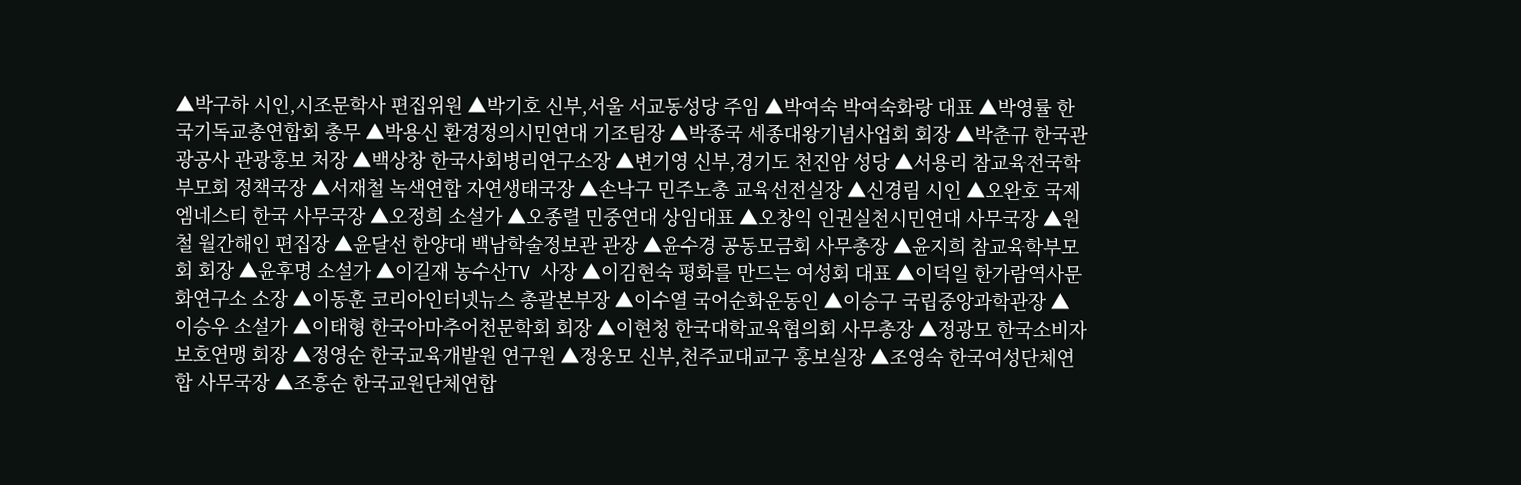▲박구하 시인,시조문학사 편집위원 ▲박기호 신부,서울 서교동성당 주임 ▲박여숙 박여숙화랑 대표 ▲박영률 한국기독교총연합회 총무 ▲박용신 환경정의시민연대 기조팀장 ▲박종국 세종대왕기념사업회 회장 ▲박춘규 한국관광공사 관광홍보 처장 ▲백상창 한국사회병리연구소장 ▲변기영 신부,경기도 천진암 성당 ▲서용리 참교육전국학부모회 정책국장 ▲서재철 녹색연합 자연생태국장 ▲손낙구 민주노총 교육선전실장 ▲신경림 시인 ▲오완호 국제엠네스티 한국 사무국장 ▲오정희 소설가 ▲오종렬 민중연대 상임대표 ▲오창익 인권실천시민연대 사무국장 ▲원 철 월간해인 편집장 ▲윤달선 한양대 백남학술정보관 관장 ▲윤수경 공동모금회 사무총장 ▲윤지희 참교육학부모회 회장 ▲윤후명 소설가 ▲이길재 농수산TV 사장 ▲이김현숙 평화를 만드는 여성회 대표 ▲이덕일 한가람역사문화연구소 소장 ▲이동훈 코리아인터넷뉴스 총괄본부장 ▲이수열 국어순화운동인 ▲이승구 국립중앙과학관장 ▲이승우 소설가 ▲이태형 한국아마추어천문학회 회장 ▲이현청 한국대학교육협의회 사무총장 ▲정광모 한국소비자보호연맹 회장 ▲정영순 한국교육개발원 연구원 ▲정웅모 신부,천주교대교구 홍보실장 ▲조영숙 한국여성단체연합 사무국장 ▲조흥순 한국교원단체연합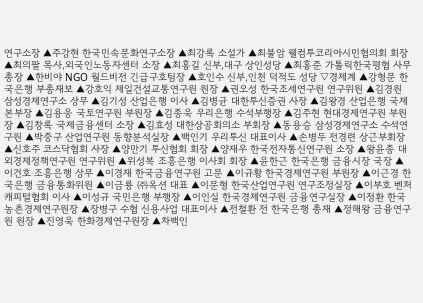연구소장 ▲주강현 한국민속문화연구소장 ▲최강록 소설가 ▲최불암 웰컴투코리아시민협의회 회장 ▲최의팔 목사,외국인노동자센터 소장 ▲최홍길 신부,대구 상인성당 ▲최홍준 가톨릭한국평협 사무총장 ▲한비야 NGO 월드비전 긴급구호팀장 ▲호인수 신부,인천 덕적도 성당 ▽경제계 ▲강형문 한국은행 부총재보 ▲강호익 제일건설교통연구원 원장 ▲권오성 한국조세연구원 연구위원 ▲김경원 삼성경제연구소 상무 ▲김기성 산업은행 이사 ▲김병균 대한투신증권 사장 ▲김왕경 산업은행 국제본부장 ▲김용웅 국토연구원 부원장 ▲김종욱 우리은행 수석부행장 ▲김주현 현대경제연구원 부원장 ▲김창록 국제금융센터 소장 ▲김효성 대한상공회의소 부회장 ▲동용승 삼성경제연구소 수석연구원 ▲박중구 산업연구원 동향분석실장 ▲백인기 우리투신 대표이사 ▲손병두 전경련 상근부회장 ▲신호주 코스닥협회 사장 ▲양만기 투신협회 회장 ▲양재우 한국전자통신연구원 소장 ▲왕윤종 대외경제정책연구원 연구위원 ▲위성복 조흥은행 이사회 회장 ▲윤한근 한국은행 금융시장 국장 ▲이건호 조흥은행 상무 ▲이경재 한국금융연구원 고문 ▲이규황 한국경제연구원 부원장 ▲이근경 한국은행 금융통화위원 ▲이금룡 ㈜옥션 대표 ▲이문형 한국산업연구원 연구조정실장 ▲이부호 벤처캐피털협회 이사 ▲이성규 국민은행 부행장 ▲이인실 한국경제연구원 금융연구실장 ▲이정환 한국농촌경제연구원장 ▲장병구 수협 신용사업 대표이사 ▲전철환 전 한국은행 총재 ▲정해왕 금융연구원 원장 ▲진영욱 한화경제연구원장 ▲차백인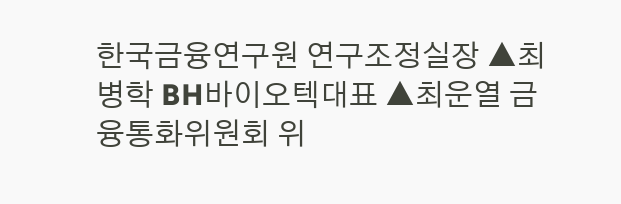한국금융연구원 연구조정실장 ▲최병학 BH바이오텍대표 ▲최운열 금융통화위원회 위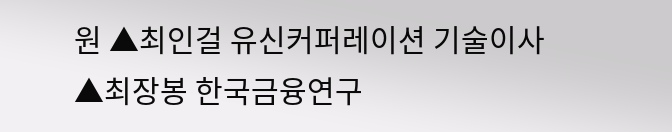원 ▲최인걸 유신커퍼레이션 기술이사 ▲최장봉 한국금융연구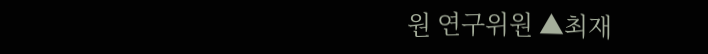원 연구위원 ▲최재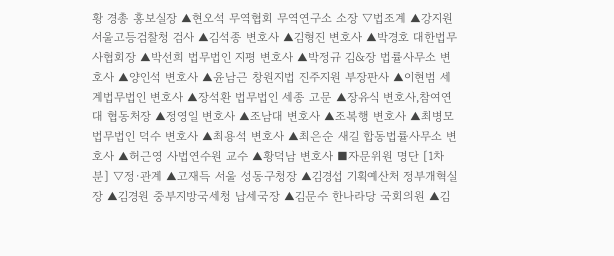황 경총 홍보실장 ▲현오석 무역협회 무역연구소 소장 ▽법조계 ▲강지원 서울고등검찰청 검사 ▲김석종 변호사 ▲김형진 변호사 ▲박경호 대한법무사협회장 ▲박선희 법무법인 지평 변호사 ▲박정규 김&장 법률사무소 변호사 ▲양인석 변호사 ▲윤남근 창원지법 진주지원 부장판사 ▲이현범 세계법무법인 변호사 ▲장석환 법무법인 세종 고문 ▲장유식 변호사,참여연대 협동처장 ▲정영일 변호사 ▲조남대 변호사 ▲조복행 변호사 ▲최병모 법무법인 덕수 변호사 ▲최용석 변호사 ▲최은순 새길 합동법률사무소 변호사 ▲허근영 사법연수원 교수 ▲황덕남 변호사 ■자문위원 명단 [1차분] ▽정·관계 ▲고재득 서울 성동구청장 ▲김경섭 기획예산처 정부개혁실장 ▲김경원 중부지방국세청 납세국장 ▲김문수 한나라당 국회의원 ▲김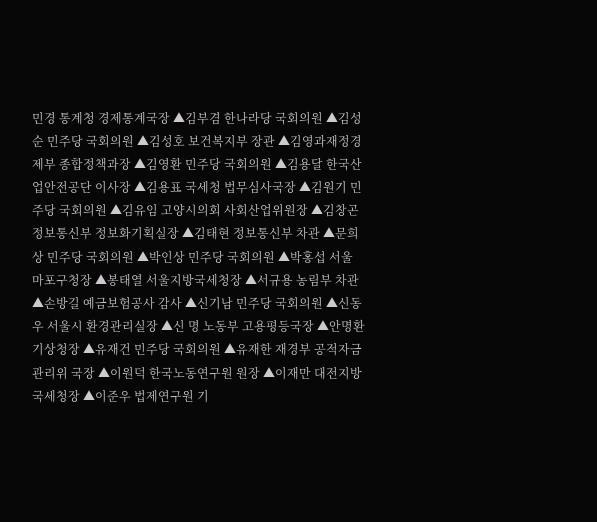민경 통계청 경제통계국장 ▲김부겸 한나라당 국회의원 ▲김성순 민주당 국회의원 ▲김성호 보건복지부 장관 ▲김영과재정경제부 종합정책과장 ▲김영환 민주당 국회의원 ▲김용달 한국산업안전공단 이사장 ▲김용표 국세청 법무심사국장 ▲김원기 민주당 국회의원 ▲김유임 고양시의회 사회산업위원장 ▲김창곤 정보통신부 정보화기획실장 ▲김태현 정보통신부 차관 ▲문희상 민주당 국회의원 ▲박인상 민주당 국회의원 ▲박홍섭 서울 마포구청장 ▲봉태열 서울지방국세청장 ▲서규용 농림부 차관 ▲손방길 예금보험공사 감사 ▲신기남 민주당 국회의원 ▲신동우 서울시 환경관리실장 ▲신 명 노동부 고용평등국장 ▲안명환 기상청장 ▲유재건 민주당 국회의원 ▲유재한 재경부 공적자금관리위 국장 ▲이원덕 한국노동연구원 원장 ▲이재만 대전지방국세청장 ▲이준우 법제연구원 기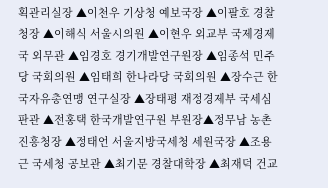획관리실장 ▲이천우 기상청 예보국장 ▲이팔호 경찰청장 ▲이해식 서울시의원 ▲이현우 외교부 국제경제국 외무관 ▲임경호 경기개발연구원장 ▲임종석 민주당 국회의원 ▲임태희 한나라당 국회의원 ▲장수근 한국자유총연맹 연구실장 ▲장태평 재정경제부 국세심판관 ▲전홍택 한국개발연구원 부원장▲정무남 농촌진흥청장 ▲정태언 서울지방국세청 세원국장 ▲조용근 국세청 공보관 ▲최기문 경찰대학장 ▲최재덕 건교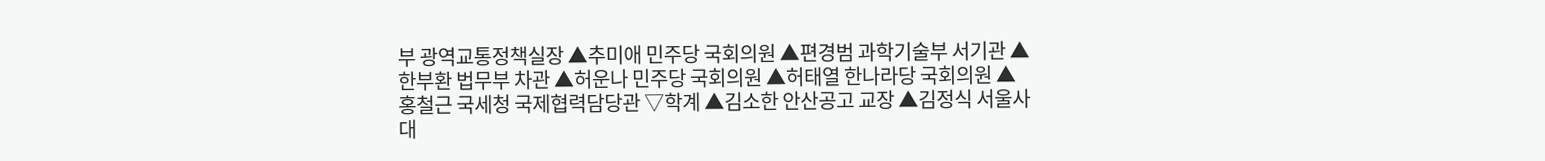부 광역교통정책실장 ▲추미애 민주당 국회의원 ▲편경범 과학기술부 서기관 ▲한부환 법무부 차관 ▲허운나 민주당 국회의원 ▲허태열 한나라당 국회의원 ▲홍철근 국세청 국제협력담당관 ▽학계 ▲김소한 안산공고 교장 ▲김정식 서울사대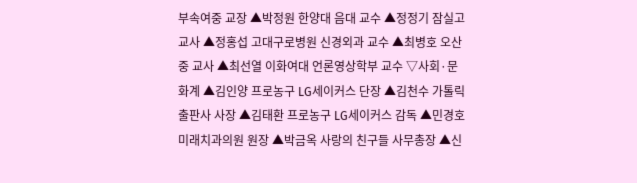부속여중 교장 ▲박정원 한양대 음대 교수 ▲정정기 잠실고 교사 ▲정홍섭 고대구로병원 신경외과 교수 ▲최병호 오산중 교사 ▲최선열 이화여대 언론영상학부 교수 ▽사회·문화계 ▲김인양 프로농구 LG세이커스 단장 ▲김천수 가톨릭출판사 사장 ▲김태환 프로농구 LG세이커스 감독 ▲민경호 미래치과의원 원장 ▲박금옥 사랑의 친구들 사무총장 ▲신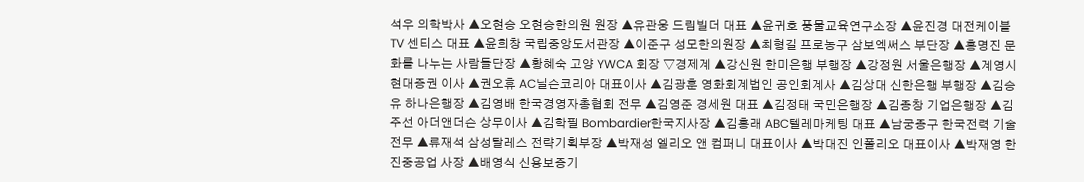석우 의학박사 ▲오현승 오현승한의원 원장 ▲유관웅 드림빌더 대표 ▲윤귀호 풍물교육연구소장 ▲윤진경 대전케이블TV 센티스 대표 ▲윤희창 국립중앙도서관장 ▲이준구 성모한의원장 ▲최형길 프로농구 삼보엑써스 부단장 ▲홍명진 문화를 나누는 사람들단장 ▲황혜숙 고양 YWCA 회장 ▽경제계 ▲강신원 한미은행 부행장 ▲강정원 서울은행장 ▲계영시 현대증권 이사 ▲권오휴 AC닐슨코리아 대표이사 ▲김광훈 영화회계법인 공인회계사 ▲김상대 신한은행 부행장 ▲김승유 하나은행장 ▲김영배 한국경영자총협회 전무 ▲김영준 경세원 대표 ▲김정태 국민은행장 ▲김종창 기업은행장 ▲김주선 아더앤더슨 상무이사 ▲김학필 Bombardier한국지사장 ▲김홍래 ABC텔레마케팅 대표 ▲남궁종구 한국전력 기술전무 ▲류재석 삼성탈레스 전략기획부장 ▲박재성 엘리오 앤 컴퍼니 대표이사 ▲박대진 인폴리오 대표이사 ▲박재영 한진중공업 사장 ▲배영식 신용보증기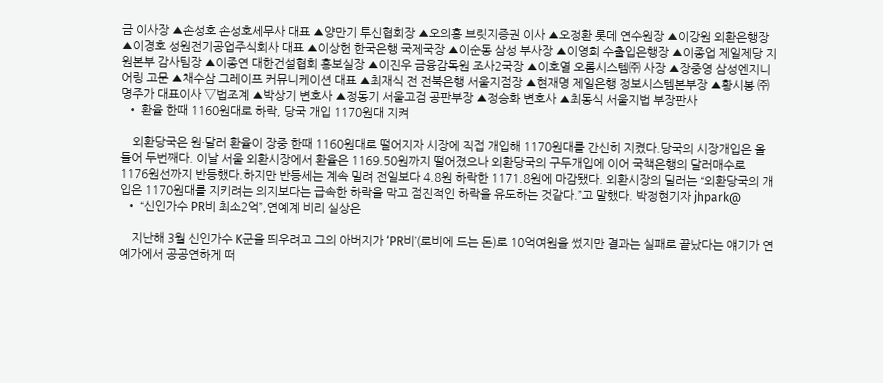금 이사장 ▲손성호 손성호세무사 대표 ▲양만기 투신협회장 ▲오의홍 브릿지증권 이사 ▲오정환 롯데 연수원장 ▲이강원 외환은행장 ▲이경호 성원전기공업주식회사 대표 ▲이상헌 한국은행 국제국장 ▲이순동 삼성 부사장 ▲이영희 수출입은행장 ▲이종업 제일제당 지원본부 감사팀장 ▲이종연 대한건설협회 홍보실장 ▲이진우 금융감독원 조사2국장 ▲이호열 오롬시스템㈜ 사장 ▲장중영 삼성엔지니어링 고문 ▲채수삼 그레이프 커뮤니케이션 대표 ▲최재식 전 전북은행 서울지점장 ▲현재명 제일은행 정보시스템본부장 ▲황시봉 ㈜명주가 대표이사 ▽법조계 ▲박상기 변호사 ▲정동기 서울고검 공판부장 ▲정승화 변호사 ▲최동식 서울지법 부장판사
  • 환율 한때 1160원대로 하락, 당국 개입 1170원대 지켜

    외환당국은 원·달러 환율이 장중 한때 1160원대로 떨어지자 시장에 직접 개입해 1170원대를 간신히 지켰다.당국의 시장개입은 올들어 두번째다. 이날 서울 외환시장에서 환율은 1169.50원까지 떨어졌으나 외환당국의 구두개입에 이어 국책은행의 달러매수로 1176원선까지 반등했다.하지만 반등세는 계속 밀려 전일보다 4.8원 하락한 1171.8원에 마감됐다. 외환시장의 딜러는 “외환당국의 개입은 1170원대를 지키려는 의지보다는 급속한 하락을 막고 점진적인 하락을 유도하는 것같다.”고 말했다. 박정현기자 jhpark@
  • “신인가수 PR비 최소2억”,연예계 비리 실상은

    지난해 3월 신인가수 K군을 띄우려고 그의 아버지가 ‘PR비’(로비에 드는 돈)로 10억여원을 썼지만 결과는 실패로 끝났다는 얘기가 연예가에서 공공연하게 떠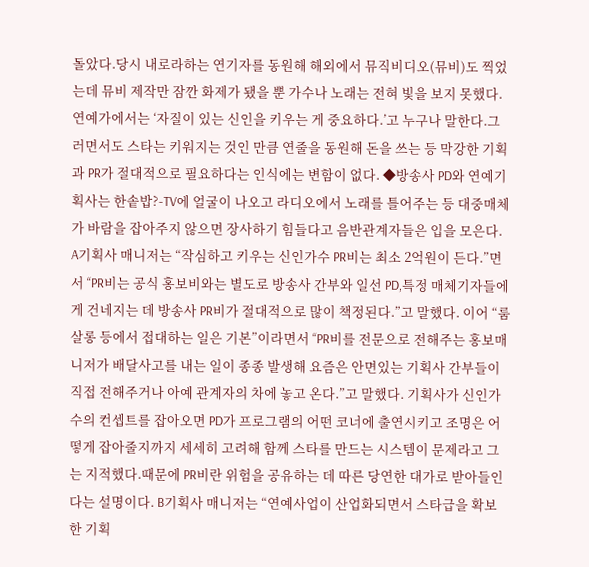돌았다.당시 내로라하는 연기자를 동원해 해외에서 뮤직비디오(뮤비)도 찍었는데 뮤비 제작만 잠깐 화제가 됐을 뿐 가수나 노래는 전혀 빛을 보지 못했다. 연예가에서는 ‘자질이 있는 신인을 키우는 게 중요하다.’고 누구나 말한다.그러면서도 스타는 키워지는 것인 만큼 연줄을 동원해 돈을 쓰는 등 막강한 기획과 PR가 절대적으로 필요하다는 인식에는 변함이 없다. ◆방송사 PD와 연예기획사는 한솥밥?-TV에 얼굴이 나오고 라디오에서 노래를 틀어주는 등 대중매체가 바람을 잡아주지 않으면 장사하기 힘들다고 음반관계자들은 입을 모은다. A기획사 매니저는 “작심하고 키우는 신인가수 PR비는 최소 2억원이 든다.”면서 “PR비는 공식 홍보비와는 별도로 방송사 간부와 일선 PD,특정 매체기자들에게 건네지는 데 방송사 PR비가 절대적으로 많이 책정된다.”고 말했다. 이어 “룸살롱 등에서 접대하는 일은 기본”이라면서 “PR비를 전문으로 전해주는 홍보매니저가 배달사고를 내는 일이 종종 발생해 요즘은 안면있는 기획사 간부들이 직접 전해주거나 아예 관계자의 차에 놓고 온다.”고 말했다. 기획사가 신인가수의 컨셉트를 잡아오면 PD가 프로그램의 어떤 코너에 출연시키고 조명은 어떻게 잡아줄지까지 세세히 고려해 함께 스타를 만드는 시스템이 문제라고 그는 지적했다.때문에 PR비란 위험을 공유하는 데 따른 당연한 대가로 받아들인다는 설명이다. B기획사 매니저는 “연예사업이 산업화되면서 스타급을 확보한 기획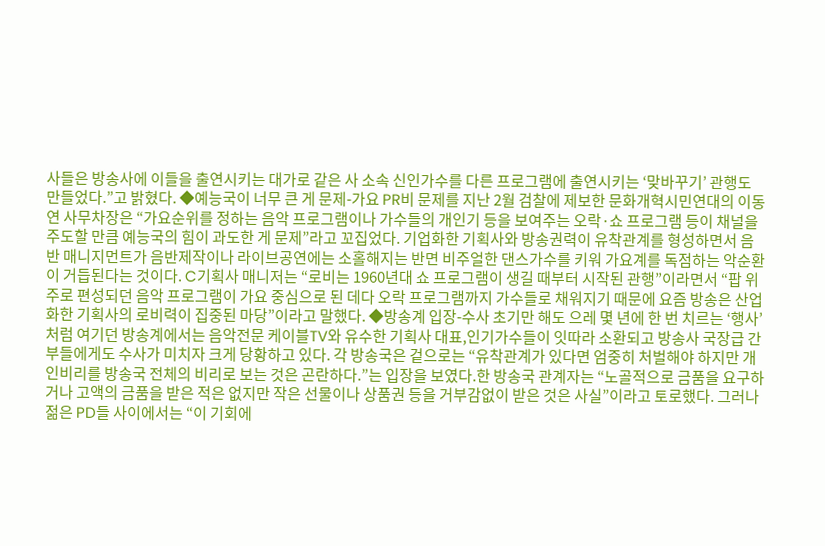사들은 방송사에 이들을 출연시키는 대가로 같은 사 소속 신인가수를 다른 프로그램에 출연시키는 ‘맞바꾸기’ 관행도 만들었다.”고 밝혔다. ◆예능국이 너무 큰 게 문제-가요 PR비 문제를 지난 2월 검찰에 제보한 문화개혁시민연대의 이동연 사무차장은 “가요순위를 정하는 음악 프로그램이나 가수들의 개인기 등을 보여주는 오락·쇼 프로그램 등이 채널을 주도할 만큼 예능국의 힘이 과도한 게 문제”라고 꼬집었다. 기업화한 기획사와 방송권력이 유착관계를 형성하면서 음반 매니지먼트가 음반제작이나 라이브공연에는 소홀해지는 반면 비주얼한 댄스가수를 키워 가요계를 독점하는 악순환이 거듭된다는 것이다. C기획사 매니저는 “로비는 1960년대 쇼 프로그램이 생길 때부터 시작된 관행”이라면서 “팝 위주로 편성되던 음악 프로그램이 가요 중심으로 된 데다 오락 프로그램까지 가수들로 채워지기 때문에 요즘 방송은 산업화한 기획사의 로비력이 집중된 마당”이라고 말했다. ◆방송계 입장-수사 초기만 해도 으레 몇 년에 한 번 치르는 ‘행사’처럼 여기던 방송계에서는 음악전문 케이블TV와 유수한 기획사 대표,인기가수들이 잇따라 소환되고 방송사 국장급 간부들에게도 수사가 미치자 크게 당황하고 있다. 각 방송국은 겉으로는 “유착관계가 있다면 엄중히 처벌해야 하지만 개인비리를 방송국 전체의 비리로 보는 것은 곤란하다.”는 입장을 보였다.한 방송국 관계자는 “노골적으로 금품을 요구하거나 고액의 금품을 받은 적은 없지만 작은 선물이나 상품권 등을 거부감없이 받은 것은 사실”이라고 토로했다. 그러나 젊은 PD들 사이에서는 “이 기회에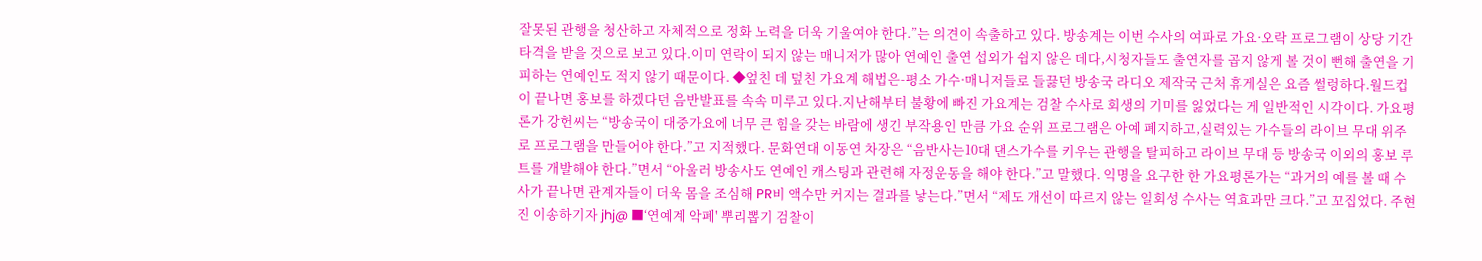잘못된 관행을 청산하고 자체적으로 정화 노력을 더욱 기울여야 한다.”는 의견이 속출하고 있다. 방송계는 이번 수사의 여파로 가요·오락 프로그램이 상당 기간 타격을 받을 것으로 보고 있다.이미 연락이 되지 않는 매니저가 많아 연예인 출연 섭외가 쉽지 않은 데다,시청자들도 출연자를 곱지 않게 볼 것이 뻔해 출연을 기피하는 연예인도 적지 않기 때문이다. ◆엎친 데 덮친 가요계 해법은-평소 가수·매니저들로 들끓던 방송국 라디오 제작국 근처 휴게실은 요즘 썰렁하다.월드컵이 끝나면 홍보를 하겠다던 음반발표를 속속 미루고 있다.지난해부터 불황에 빠진 가요계는 검찰 수사로 회생의 기미를 잃었다는 게 일반적인 시각이다. 가요평론가 강헌씨는 “방송국이 대중가요에 너무 큰 힘을 갖는 바람에 생긴 부작용인 만큼 가요 순위 프로그램은 아예 폐지하고,실력있는 가수들의 라이브 무대 위주로 프로그램을 만들어야 한다.”고 지적했다. 문화연대 이동연 차장은 “음반사는10대 댄스가수를 키우는 관행을 탈피하고 라이브 무대 등 방송국 이외의 홍보 루트를 개발해야 한다.”면서 “아울러 방송사도 연예인 캐스팅과 관련해 자정운동을 해야 한다.”고 말했다. 익명을 요구한 한 가요평론가는 “과거의 예를 볼 때 수사가 끝나면 관계자들이 더욱 몸을 조심해 PR비 액수만 커지는 결과를 낳는다.”면서 “제도 개선이 따르지 않는 일회성 수사는 역효과만 크다.”고 꼬집었다. 주현진 이송하기자 jhj@ ■‘연예계 악폐' 뿌리뽑기 검찰이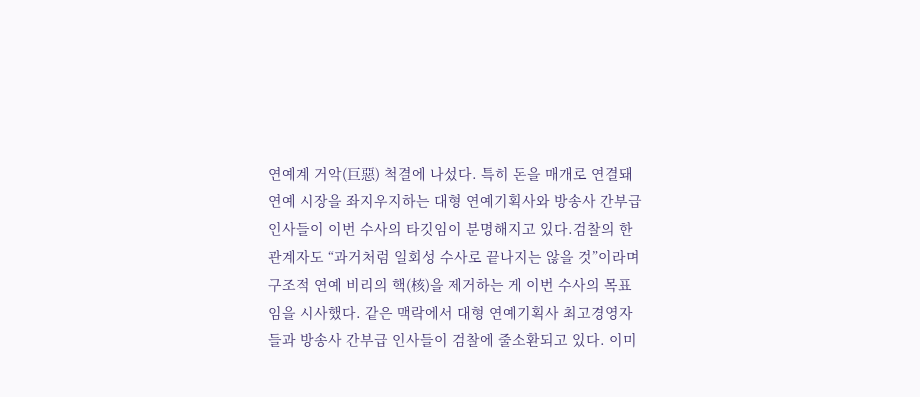연예계 거악(巨惡) 척결에 나섰다. 특히 돈을 매개로 연결돼 연예 시장을 좌지우지하는 대형 연예기획사와 방송사 간부급 인사들이 이번 수사의 타깃임이 분명해지고 있다.검찰의 한 관계자도 “과거처럼 일회성 수사로 끝나지는 않을 것”이라며 구조적 연예 비리의 핵(核)을 제거하는 게 이번 수사의 목표임을 시사했다. 같은 맥락에서 대형 연예기획사 최고경영자들과 방송사 간부급 인사들이 검찰에 줄소환되고 있다. 이미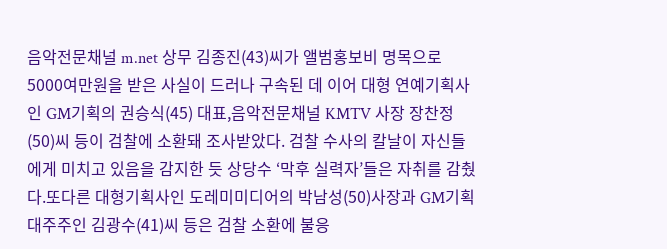음악전문채널 m.net 상무 김종진(43)씨가 앨범홍보비 명목으로 5000여만원을 받은 사실이 드러나 구속된 데 이어 대형 연예기획사인 GM기획의 권승식(45) 대표,음악전문채널 KMTV 사장 장찬정(50)씨 등이 검찰에 소환돼 조사받았다. 검찰 수사의 칼날이 자신들에게 미치고 있음을 감지한 듯 상당수 ‘막후 실력자’들은 자취를 감췄다.또다른 대형기획사인 도레미미디어의 박남성(50)사장과 GM기획 대주주인 김광수(41)씨 등은 검찰 소환에 불응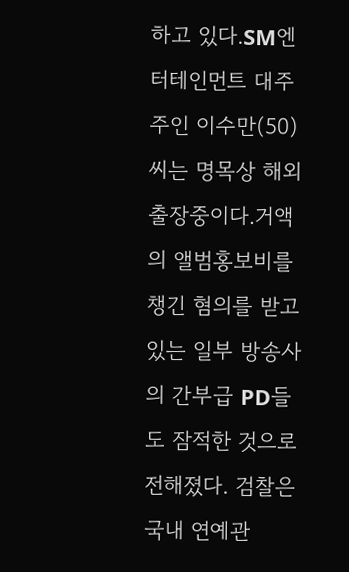하고 있다.SM엔터테인먼트 대주주인 이수만(50)씨는 명목상 해외출장중이다.거액의 앨범홍보비를 챙긴 혐의를 받고 있는 일부 방송사의 간부급 PD들도 잠적한 것으로 전해졌다. 검찰은 국내 연예관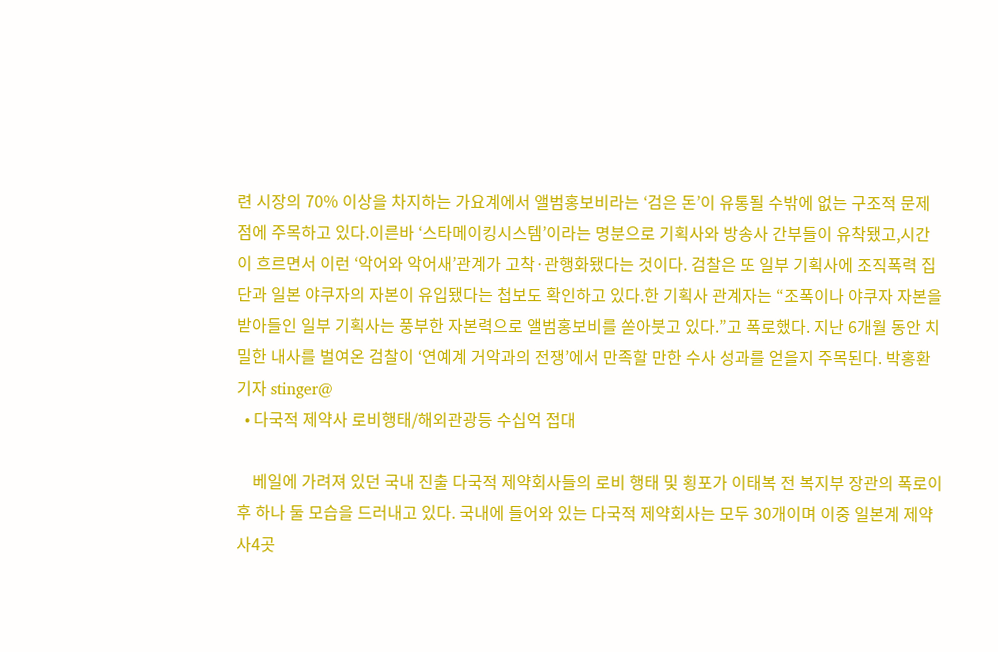련 시장의 70% 이상을 차지하는 가요계에서 앨범홍보비라는 ‘검은 돈’이 유통될 수밖에 없는 구조적 문제점에 주목하고 있다.이른바 ‘스타메이킹시스템’이라는 명분으로 기획사와 방송사 간부들이 유착됐고,시간이 흐르면서 이런 ‘악어와 악어새’관계가 고착·관행화됐다는 것이다. 검찰은 또 일부 기획사에 조직폭력 집단과 일본 야쿠자의 자본이 유입됐다는 첩보도 확인하고 있다.한 기획사 관계자는 “조폭이나 야쿠자 자본을 받아들인 일부 기획사는 풍부한 자본력으로 앨범홍보비를 쏟아붓고 있다.”고 폭로했다. 지난 6개월 동안 치밀한 내사를 벌여온 검찰이 ‘연예계 거악과의 전쟁’에서 만족할 만한 수사 성과를 얻을지 주목된다. 박홍환기자 stinger@
  • 다국적 제약사 로비행태/해외관광등 수십억 접대

    베일에 가려져 있던 국내 진출 다국적 제약회사들의 로비 행태 및 횡포가 이태복 전 복지부 장관의 폭로이후 하나 둘 모습을 드러내고 있다. 국내에 들어와 있는 다국적 제약회사는 모두 30개이며 이중 일본계 제약사4곳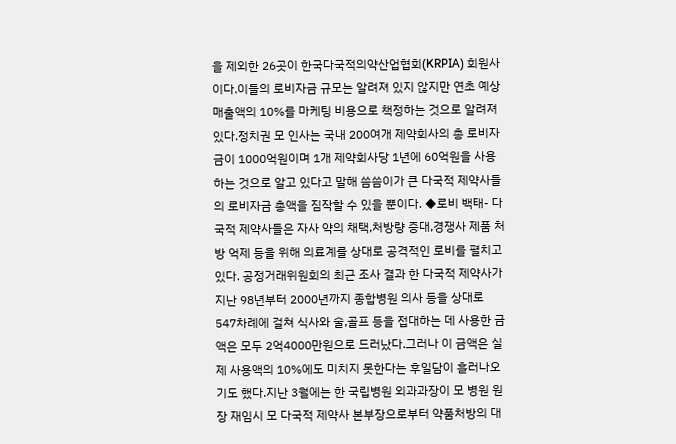을 제외한 26곳이 한국다국적의약산업협회(KRPIA) 회원사이다.이들의 로비자금 규모는 알려져 있지 않지만 연초 예상 매출액의 10%를 마케팅 비용으로 책정하는 것으로 알려져 있다.정치권 모 인사는 국내 200여개 제약회사의 총 로비자금이 1000억원이며 1개 제약회사당 1년에 60억원을 사용하는 것으로 알고 있다고 말해 씀씀이가 큰 다국적 제약사들의 로비자금 총액을 짐작할 수 있을 뿐이다. ◆로비 백태- 다국적 제약사들은 자사 약의 채택,처방량 증대,경쟁사 제품 처방 억제 등을 위해 의료계를 상대로 공격적인 로비를 펼치고 있다. 공정거래위원회의 최근 조사 결과 한 다국적 제약사가 지난 98년부터 2000년까지 종합병원 의사 등을 상대로 547차례에 걸쳐 식사와 술,골프 등을 접대하는 데 사용한 금액은 모두 2억4000만원으로 드러났다.그러나 이 금액은 실제 사용액의 10%에도 미치지 못한다는 후일담이 흘러나오기도 했다.지난 3월에는 한 국립병원 외과과장이 모 병원 원장 재임시 모 다국적 제약사 본부장으로부터 약품처방의 대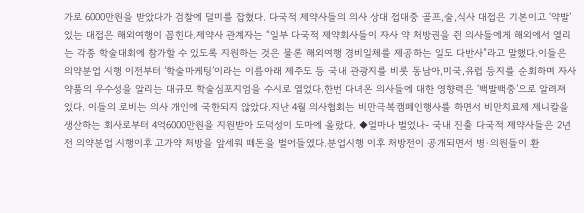가로 6000만원을 받았다가 검찰에 덜미를 잡혔다. 다국적 제약사들의 의사 상대 접대중 골프,술,식사 대접은 기본이고 ‘약발’있는 대접은 해외여행이 꼽힌다.제약사 관계자는 “일부 다국적 제약회사들이 자사 약 처방권을 쥔 의사들에게 해외에서 열리는 각종 학술대회에 참가할 수 있도록 지원하는 것은 물론 해외여행 경비일체를 제공하는 일도 다반사”라고 말했다.이들은 의약분업 시행 이전부터 ’학술마케팅’이라는 이름아래 제주도 등 국내 관광지를 비롯 동남아,미국,유럽 등지를 순회하며 자사 약품의 우수성을 알리는 대규모 학술심포지엄을 수시로 열었다.한번 다녀온 의사들에 대한 영향력은 ‘백발백중’으로 알려져 있다. 이들의 로비는 의사 개인에 국한되지 않았다.지난 4월 의사협회는 비만극복캠페인행사를 하면서 비만치료제 제니칼을 생산하는 회사로부터 4억6000만원을 지원받아 도덕성이 도마에 올랐다. ◆얼마나 벌었나- 국내 진출 다국적 제약사들은 2년전 의약분업 시행이후 고가약 처방을 앞세워 떼돈을 벌어들였다.분업시행 이후 처방전이 공개되면서 병·의원들이 환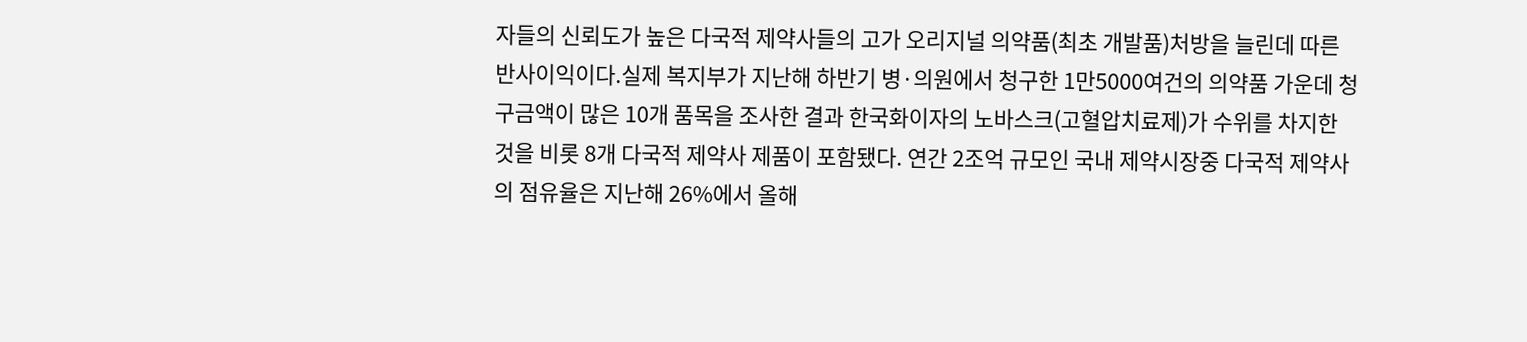자들의 신뢰도가 높은 다국적 제약사들의 고가 오리지널 의약품(최초 개발품)처방을 늘린데 따른 반사이익이다.실제 복지부가 지난해 하반기 병·의원에서 청구한 1만5000여건의 의약품 가운데 청구금액이 많은 10개 품목을 조사한 결과 한국화이자의 노바스크(고혈압치료제)가 수위를 차지한 것을 비롯 8개 다국적 제약사 제품이 포함됐다. 연간 2조억 규모인 국내 제약시장중 다국적 제약사의 점유율은 지난해 26%에서 올해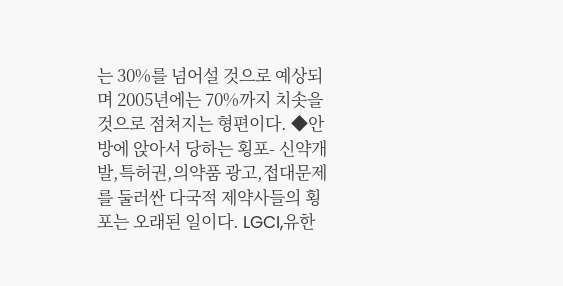는 30%를 넘어설 것으로 예상되며 2005년에는 70%까지 치솟을 것으로 점쳐지는 형편이다. ◆안방에 앉아서 당하는 횡포- 신약개발,특허권,의약품 광고,접대문제를 둘러싼 다국적 제약사들의 횡포는 오래된 일이다. LGCI,유한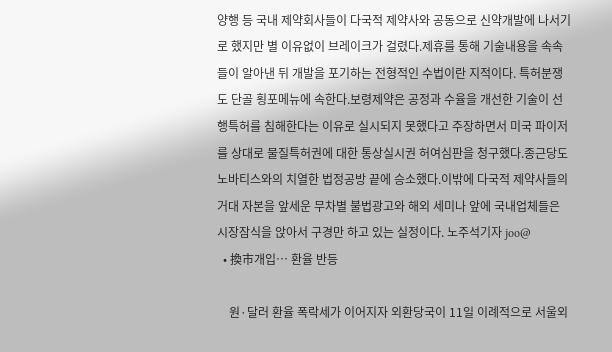양행 등 국내 제약회사들이 다국적 제약사와 공동으로 신약개발에 나서기로 했지만 별 이유없이 브레이크가 걸렸다.제휴를 통해 기술내용을 속속들이 알아낸 뒤 개발을 포기하는 전형적인 수법이란 지적이다. 특허분쟁도 단골 횡포메뉴에 속한다.보령제약은 공정과 수율을 개선한 기술이 선행특허를 침해한다는 이유로 실시되지 못했다고 주장하면서 미국 파이저를 상대로 물질특허권에 대한 통상실시권 허여심판을 청구했다.종근당도노바티스와의 치열한 법정공방 끝에 승소했다.이밖에 다국적 제약사들의 거대 자본을 앞세운 무차별 불법광고와 해외 세미나 앞에 국내업체들은 시장잠식을 앉아서 구경만 하고 있는 실정이다. 노주석기자 joo@
  • 換市개입… 환율 반등

    원·달러 환율 폭락세가 이어지자 외환당국이 11일 이례적으로 서울외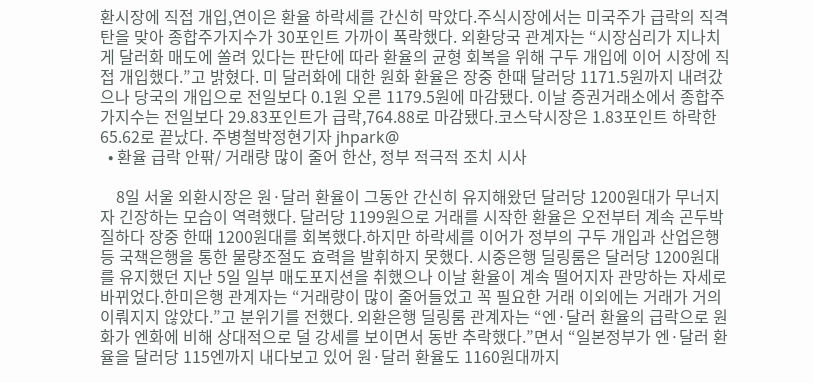환시장에 직접 개입,연이은 환율 하락세를 간신히 막았다.주식시장에서는 미국주가 급락의 직격탄을 맞아 종합주가지수가 30포인트 가까이 폭락했다. 외환당국 관계자는 “시장심리가 지나치게 달러화 매도에 쏠려 있다는 판단에 따라 환율의 균형 회복을 위해 구두 개입에 이어 시장에 직접 개입했다.”고 밝혔다. 미 달러화에 대한 원화 환율은 장중 한때 달러당 1171.5원까지 내려갔으나 당국의 개입으로 전일보다 0.1원 오른 1179.5원에 마감됐다. 이날 증권거래소에서 종합주가지수는 전일보다 29.83포인트가 급락,764.88로 마감됐다.코스닥시장은 1.83포인트 하락한 65.62로 끝났다. 주병철박정현기자 jhpark@
  • 환율 급락 안팎/ 거래량 많이 줄어 한산, 정부 적극적 조치 시사

    8일 서울 외환시장은 원·달러 환율이 그동안 간신히 유지해왔던 달러당 1200원대가 무너지자 긴장하는 모습이 역력했다. 달러당 1199원으로 거래를 시작한 환율은 오전부터 계속 곤두박질하다 장중 한때 1200원대를 회복했다.하지만 하락세를 이어가 정부의 구두 개입과 산업은행 등 국책은행을 통한 물량조절도 효력을 발휘하지 못했다. 시중은행 딜링룸은 달러당 1200원대를 유지했던 지난 5일 일부 매도포지션을 취했으나 이날 환율이 계속 떨어지자 관망하는 자세로 바뀌었다.한미은행 관계자는 “거래량이 많이 줄어들었고 꼭 필요한 거래 이외에는 거래가 거의 이뤄지지 않았다.”고 분위기를 전했다. 외환은행 딜링룸 관계자는 “엔·달러 환율의 급락으로 원화가 엔화에 비해 상대적으로 덜 강세를 보이면서 동반 추락했다.”면서 “일본정부가 엔·달러 환율을 달러당 115엔까지 내다보고 있어 원·달러 환율도 1160원대까지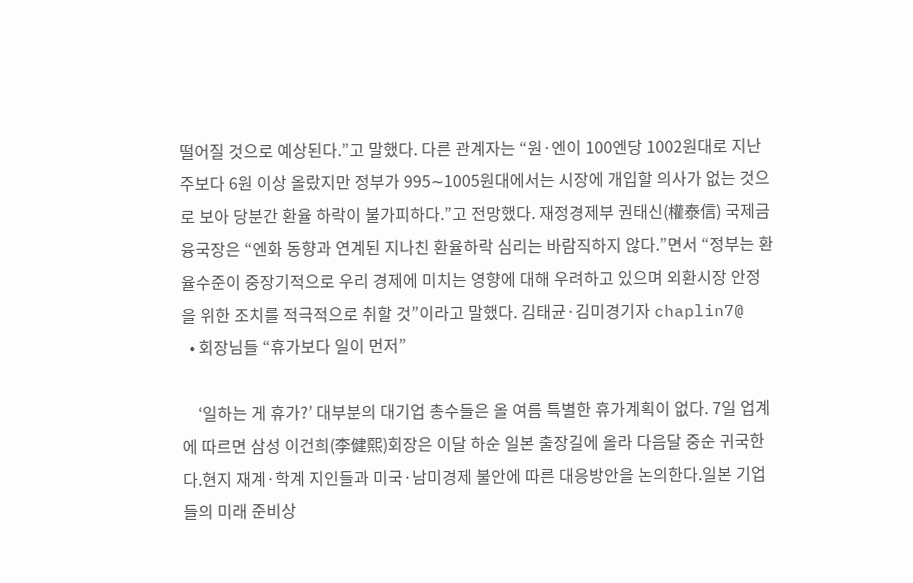떨어질 것으로 예상된다.”고 말했다. 다른 관계자는 “원·엔이 100엔당 1002원대로 지난주보다 6원 이상 올랐지만 정부가 995∼1005원대에서는 시장에 개입할 의사가 없는 것으로 보아 당분간 환율 하락이 불가피하다.”고 전망했다. 재정경제부 권태신(權泰信) 국제금융국장은 “엔화 동향과 연계된 지나친 환율하락 심리는 바람직하지 않다.”면서 “정부는 환율수준이 중장기적으로 우리 경제에 미치는 영향에 대해 우려하고 있으며 외환시장 안정을 위한 조치를 적극적으로 취할 것”이라고 말했다. 김태균·김미경기자 chaplin7@
  • 회장님들 “휴가보다 일이 먼저”

    ‘일하는 게 휴가?’ 대부분의 대기업 총수들은 올 여름 특별한 휴가계획이 없다. 7일 업계에 따르면 삼성 이건희(李健熙)회장은 이달 하순 일본 출장길에 올라 다음달 중순 귀국한다.현지 재계·학계 지인들과 미국·남미경제 불안에 따른 대응방안을 논의한다.일본 기업들의 미래 준비상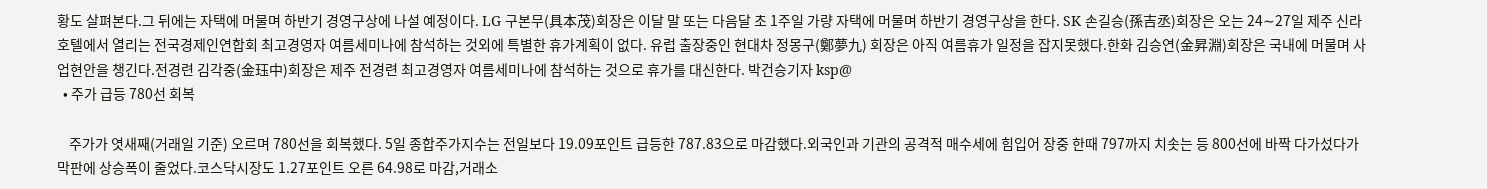황도 살펴본다.그 뒤에는 자택에 머물며 하반기 경영구상에 나설 예정이다. LG 구본무(具本茂)회장은 이달 말 또는 다음달 초 1주일 가량 자택에 머물며 하반기 경영구상을 한다. SK 손길승(孫吉丞)회장은 오는 24∼27일 제주 신라호텔에서 열리는 전국경제인연합회 최고경영자 여름세미나에 참석하는 것외에 특별한 휴가계획이 없다. 유럽 출장중인 현대차 정몽구(鄭夢九) 회장은 아직 여름휴가 일정을 잡지못했다.한화 김승연(金昇淵)회장은 국내에 머물며 사업현안을 챙긴다.전경련 김각중(金珏中)회장은 제주 전경련 최고경영자 여름세미나에 참석하는 것으로 휴가를 대신한다. 박건승기자 ksp@
  • 주가 급등 780선 회복

    주가가 엿새째(거래일 기준) 오르며 780선을 회복했다. 5일 종합주가지수는 전일보다 19.09포인트 급등한 787.83으로 마감했다.외국인과 기관의 공격적 매수세에 힘입어 장중 한때 797까지 치솟는 등 800선에 바짝 다가섰다가 막판에 상승폭이 줄었다.코스닥시장도 1.27포인트 오른 64.98로 마감,거래소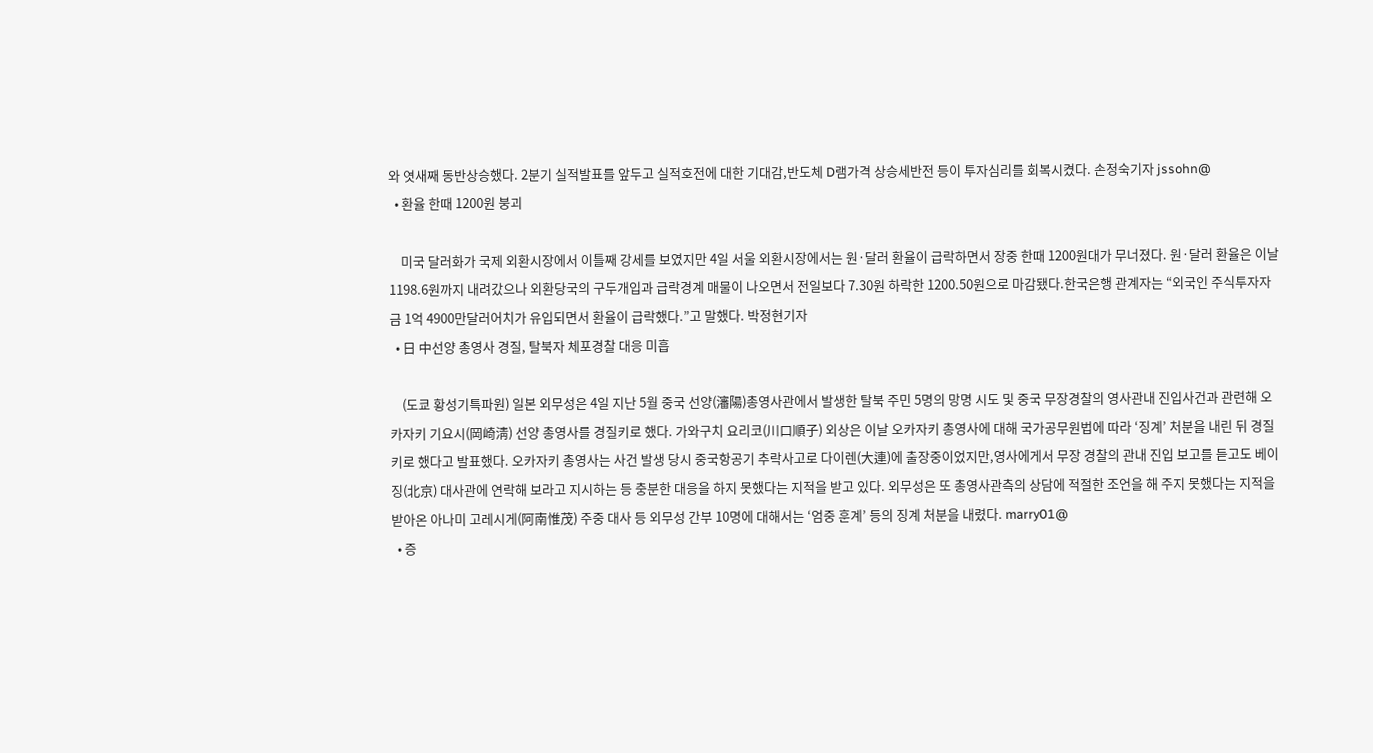와 엿새째 동반상승했다. 2분기 실적발표를 앞두고 실적호전에 대한 기대감,반도체 D램가격 상승세반전 등이 투자심리를 회복시켰다. 손정숙기자 jssohn@
  • 환율 한때 1200원 붕괴

    미국 달러화가 국제 외환시장에서 이틀째 강세를 보였지만 4일 서울 외환시장에서는 원·달러 환율이 급락하면서 장중 한때 1200원대가 무너졌다. 원·달러 환율은 이날 1198.6원까지 내려갔으나 외환당국의 구두개입과 급락경계 매물이 나오면서 전일보다 7.30원 하락한 1200.50원으로 마감됐다.한국은행 관계자는 “외국인 주식투자자금 1억 4900만달러어치가 유입되면서 환율이 급락했다.”고 말했다. 박정현기자
  • 日 中선양 총영사 경질, 탈북자 체포경찰 대응 미흡

    (도쿄 황성기특파원) 일본 외무성은 4일 지난 5월 중국 선양(瀋陽)총영사관에서 발생한 탈북 주민 5명의 망명 시도 및 중국 무장경찰의 영사관내 진입사건과 관련해 오카자키 기요시(岡崎淸) 선양 총영사를 경질키로 했다. 가와구치 요리코(川口順子) 외상은 이날 오카자키 총영사에 대해 국가공무원법에 따라 ‘징계’ 처분을 내린 뒤 경질키로 했다고 발표했다. 오카자키 총영사는 사건 발생 당시 중국항공기 추락사고로 다이렌(大連)에 출장중이었지만,영사에게서 무장 경찰의 관내 진입 보고를 듣고도 베이징(北京) 대사관에 연락해 보라고 지시하는 등 충분한 대응을 하지 못했다는 지적을 받고 있다. 외무성은 또 총영사관측의 상담에 적절한 조언을 해 주지 못했다는 지적을 받아온 아나미 고레시게(阿南惟茂) 주중 대사 등 외무성 간부 10명에 대해서는 ‘엄중 훈계’ 등의 징계 처분을 내렸다. marry01@
  • 증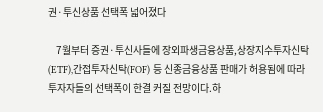권·투신상품 선택폭 넓어졌다

    7월부터 증권·투신사들에 장외파생금융상품,상장지수투자신탁(ETF),간접투자신탁(FOF) 등 신종금융상품 판매가 허용됨에 따라 투자자들의 선택폭이 한결 커질 전망이다.하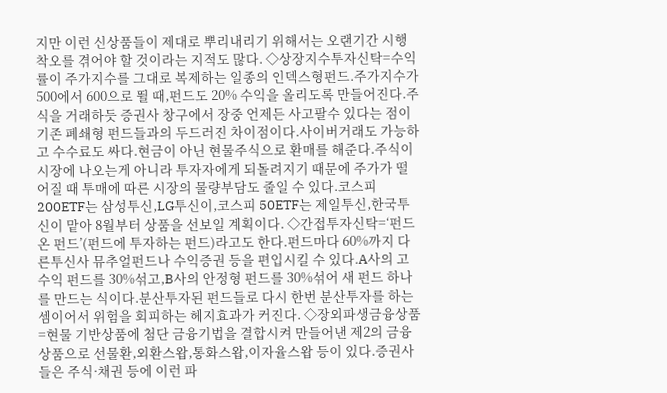지만 이런 신상품들이 제대로 뿌리내리기 위해서는 오랜기간 시행착오를 겪어야 할 것이라는 지적도 많다. ◇상장지수투자신탁=수익률이 주가지수를 그대로 복제하는 일종의 인덱스형펀드.주가지수가 500에서 600으로 뛸 때,펀드도 20% 수익을 올리도록 만들어진다.주식을 거래하듯 증권사 창구에서 장중 언제든 사고팔수 있다는 점이 기존 폐쇄형 펀드들과의 두드러진 차이점이다.사이버거래도 가능하고 수수료도 싸다.현금이 아닌 현물주식으로 환매를 해준다.주식이 시장에 나오는게 아니라 투자자에게 되돌려지기 때문에 주가가 떨어질 때 투매에 따른 시장의 물량부담도 줄일 수 있다.코스피200ETF는 삼성투신,LG투신이,코스피 50ETF는 제일투신,한국투신이 맡아 8월부터 상품을 선보일 계획이다. ◇간접투자신탁=‘펀드 온 펀드’(펀드에 투자하는 펀드)라고도 한다.펀드마다 60%까지 다른투신사 뮤추얼펀드나 수익증권 등을 편입시킬 수 있다.A사의 고수익 펀드를 30%섞고,B사의 안정형 펀드를 30%섞어 새 펀드 하나를 만드는 식이다.분산투자된 펀드들로 다시 한번 분산투자를 하는 셈이어서 위험을 회피하는 헤지효과가 커진다. ◇장외파생금융상품=현물 기반상품에 첨단 금융기법을 결합시켜 만들어낸 제2의 금융상품으로 선물환,외환스왑,통화스왑,이자율스왑 등이 있다.증권사들은 주식·채권 등에 이런 파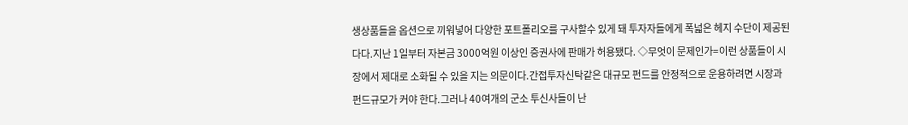생상품들을 옵션으로 끼워넣어 다양한 포트폴리오를 구사할수 있게 돼 투자자들에게 폭넓은 헤지 수단이 제공된다다.지난 1일부터 자본금 3000억원 이상인 증권사에 판매가 허용됐다. ◇무엇이 문제인가=이런 상품들이 시장에서 제대로 소화될 수 있을 지는 의문이다.간접투자신탁같은 대규모 펀드를 안정적으로 운용하려면 시장과 펀드규모가 커야 한다.그러나 40여개의 군소 투신사들이 난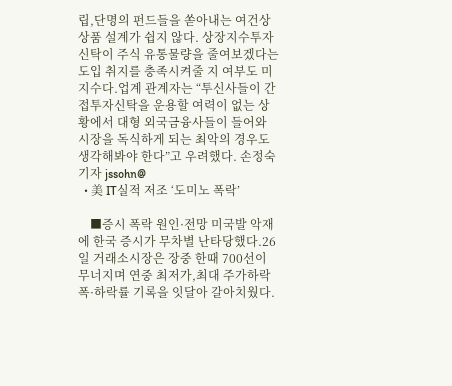립,단명의 펀드들을 쏟아내는 여건상 상품 설계가 쉽지 않다. 상장지수투자신탁이 주식 유통물량을 줄여보겠다는 도입 취지를 충족시켜줄 지 여부도 미지수다.업계 관계자는 “투신사들이 간접투자신탁을 운용할 여력이 없는 상황에서 대형 외국금융사들이 들어와 시장을 독식하게 되는 최악의 경우도 생각해봐야 한다”고 우려했다. 손정숙기자 jssohn@
  • 美 IT실적 저조 ‘도미노 폭락’

    ■증시 폭락 원인·전망 미국발 악재에 한국 증시가 무차별 난타당했다.26일 거래소시장은 장중 한때 700선이 무너지며 연중 최저가,최대 주가하락폭·하락률 기록을 잇달아 갈아치웠다.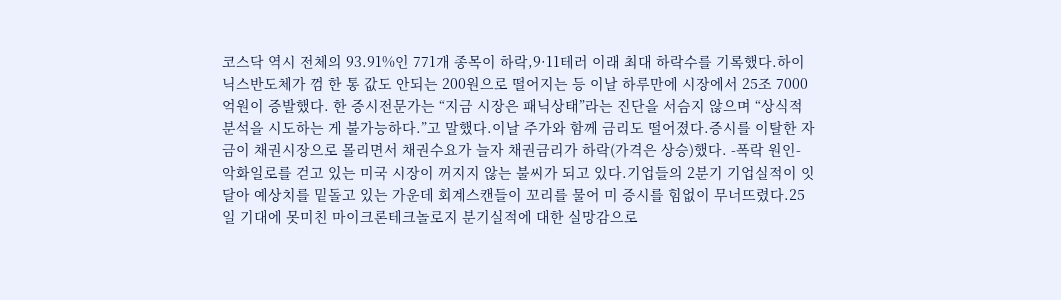코스닥 역시 전체의 93.91%인 771개 종목이 하락,9·11테러 이래 최대 하락수를 기록했다.하이닉스반도체가 껌 한 통 값도 안되는 200원으로 떨어지는 등 이날 하루만에 시장에서 25조 7000억원이 증발했다. 한 증시전문가는 “지금 시장은 패닉상태”라는 진단을 서슴지 않으며 “상식적 분석을 시도하는 게 불가능하다.”고 말했다.이날 주가와 함께 금리도 떨어졌다.증시를 이탈한 자금이 채권시장으로 몰리면서 채권수요가 늘자 채권금리가 하락(가격은 상승)했다. -폭락 원인- 악화일로를 걷고 있는 미국 시장이 꺼지지 않는 불씨가 되고 있다.기업들의 2분기 기업실적이 잇달아 예상치를 밑돌고 있는 가운데 회계스캔들이 꼬리를 물어 미 증시를 힘없이 무너뜨렸다.25일 기대에 못미친 마이크론테크놀로지 분기실적에 대한 실망감으로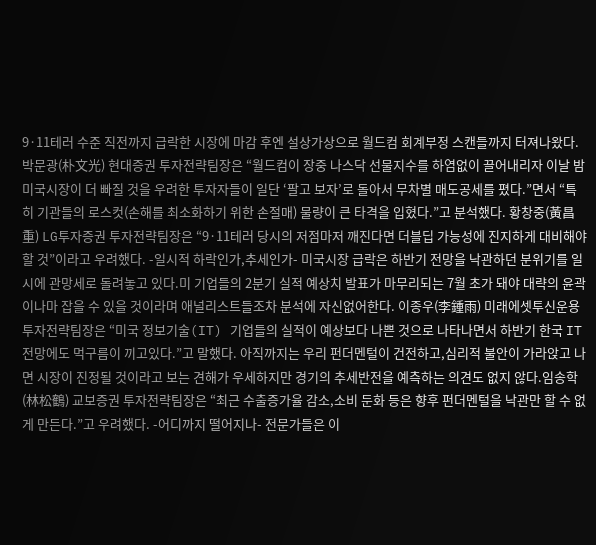9·11테러 수준 직전까지 급락한 시장에 마감 후엔 설상가상으로 월드컴 회계부정 스캔들까지 터져나왔다. 박문광(朴文光) 현대증권 투자전략팀장은 “월드컴이 장중 나스닥 선물지수를 하염없이 끌어내리자 이날 밤 미국시장이 더 빠질 것을 우려한 투자자들이 일단 ‘팔고 보자’로 돌아서 무차별 매도공세를 폈다.”면서 “특히 기관들의 로스컷(손해를 최소화하기 위한 손절매) 물량이 큰 타격을 입혔다.”고 분석했다. 황창중(黃昌重) LG투자증권 투자전략팀장은 “9·11테러 당시의 저점마저 깨진다면 더블딥 가능성에 진지하게 대비해야 할 것”이라고 우려했다. -일시적 하락인가,추세인가- 미국시장 급락은 하반기 전망을 낙관하던 분위기를 일시에 관망세로 돌려놓고 있다.미 기업들의 2분기 실적 예상치 발표가 마무리되는 7월 초가 돼야 대략의 윤곽이나마 잡을 수 있을 것이라며 애널리스트들조차 분석에 자신없어한다. 이종우(李鍾雨) 미래에셋투신운용 투자전략팀장은 “미국 정보기술(IT) 기업들의 실적이 예상보다 나쁜 것으로 나타나면서 하반기 한국 IT전망에도 먹구름이 끼고있다.”고 말했다. 아직까지는 우리 펀더멘털이 건전하고,심리적 불안이 가라앉고 나면 시장이 진정될 것이라고 보는 견해가 우세하지만 경기의 추세반전을 예측하는 의견도 없지 않다.임송학(林松鶴) 교보증권 투자전략팀장은 “최근 수출증가율 감소,소비 둔화 등은 향후 펀더멘털을 낙관만 할 수 없게 만든다.”고 우려했다. -어디까지 떨어지나- 전문가들은 이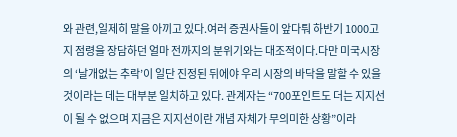와 관련,일제히 말을 아끼고 있다.여러 증권사들이 앞다퉈 하반기 1000고지 점령을 장담하던 얼마 전까지의 분위기와는 대조적이다.다만 미국시장의 ‘날개없는 추락’이 일단 진정된 뒤에야 우리 시장의 바닥을 말할 수 있을 것이라는 데는 대부분 일치하고 있다. 관계자는 “700포인트도 더는 지지선이 될 수 없으며 지금은 지지선이란 개념 자체가 무의미한 상황”이라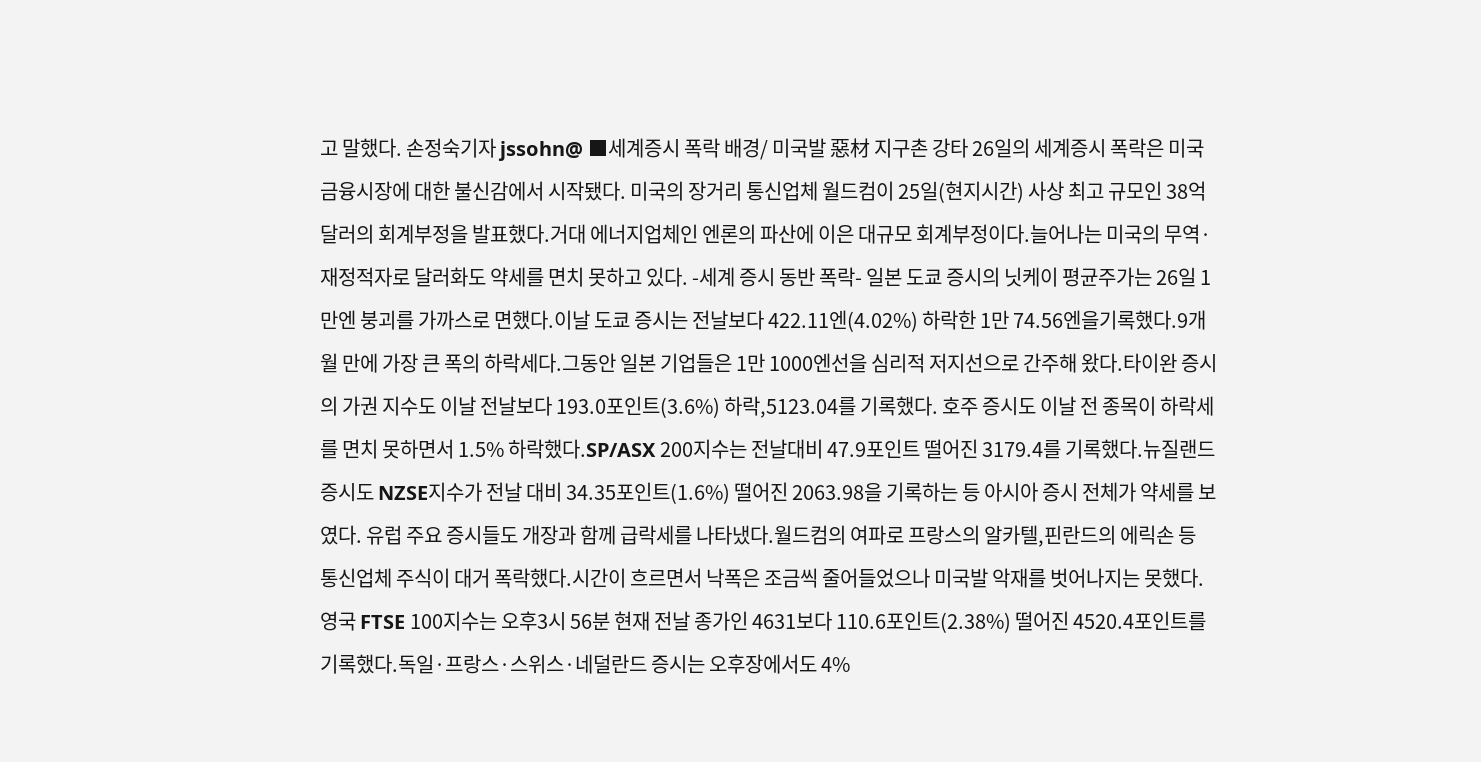고 말했다. 손정숙기자 jssohn@ ■세계증시 폭락 배경/ 미국발 惡材 지구촌 강타 26일의 세계증시 폭락은 미국 금융시장에 대한 불신감에서 시작됐다. 미국의 장거리 통신업체 월드컴이 25일(현지시간) 사상 최고 규모인 38억달러의 회계부정을 발표했다.거대 에너지업체인 엔론의 파산에 이은 대규모 회계부정이다.늘어나는 미국의 무역·재정적자로 달러화도 약세를 면치 못하고 있다. -세계 증시 동반 폭락- 일본 도쿄 증시의 닛케이 평균주가는 26일 1만엔 붕괴를 가까스로 면했다.이날 도쿄 증시는 전날보다 422.11엔(4.02%) 하락한 1만 74.56엔을기록했다.9개월 만에 가장 큰 폭의 하락세다.그동안 일본 기업들은 1만 1000엔선을 심리적 저지선으로 간주해 왔다.타이완 증시의 가권 지수도 이날 전날보다 193.0포인트(3.6%) 하락,5123.04를 기록했다. 호주 증시도 이날 전 종목이 하락세를 면치 못하면서 1.5% 하락했다.SP/ASX 200지수는 전날대비 47.9포인트 떨어진 3179.4를 기록했다.뉴질랜드 증시도 NZSE지수가 전날 대비 34.35포인트(1.6%) 떨어진 2063.98을 기록하는 등 아시아 증시 전체가 약세를 보였다. 유럽 주요 증시들도 개장과 함께 급락세를 나타냈다.월드컴의 여파로 프랑스의 알카텔,핀란드의 에릭손 등 통신업체 주식이 대거 폭락했다.시간이 흐르면서 낙폭은 조금씩 줄어들었으나 미국발 악재를 벗어나지는 못했다.영국 FTSE 100지수는 오후3시 56분 현재 전날 종가인 4631보다 110.6포인트(2.38%) 떨어진 4520.4포인트를 기록했다.독일·프랑스·스위스·네덜란드 증시는 오후장에서도 4%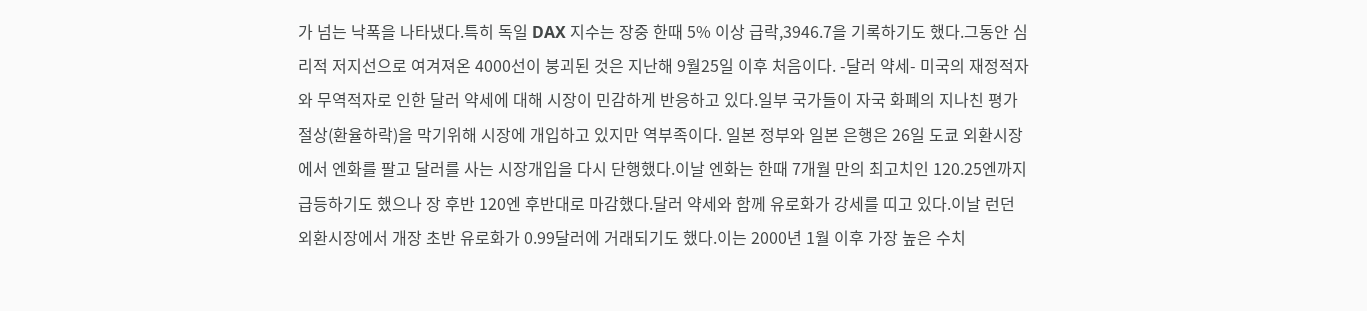가 넘는 낙폭을 나타냈다.특히 독일 DAX 지수는 장중 한때 5% 이상 급락,3946.7을 기록하기도 했다.그동안 심리적 저지선으로 여겨져온 4000선이 붕괴된 것은 지난해 9월25일 이후 처음이다. -달러 약세- 미국의 재정적자와 무역적자로 인한 달러 약세에 대해 시장이 민감하게 반응하고 있다.일부 국가들이 자국 화폐의 지나친 평가절상(환율하락)을 막기위해 시장에 개입하고 있지만 역부족이다. 일본 정부와 일본 은행은 26일 도쿄 외환시장에서 엔화를 팔고 달러를 사는 시장개입을 다시 단행했다.이날 엔화는 한때 7개월 만의 최고치인 120.25엔까지 급등하기도 했으나 장 후반 120엔 후반대로 마감했다.달러 약세와 함께 유로화가 강세를 띠고 있다.이날 런던 외환시장에서 개장 초반 유로화가 0.99달러에 거래되기도 했다.이는 2000년 1월 이후 가장 높은 수치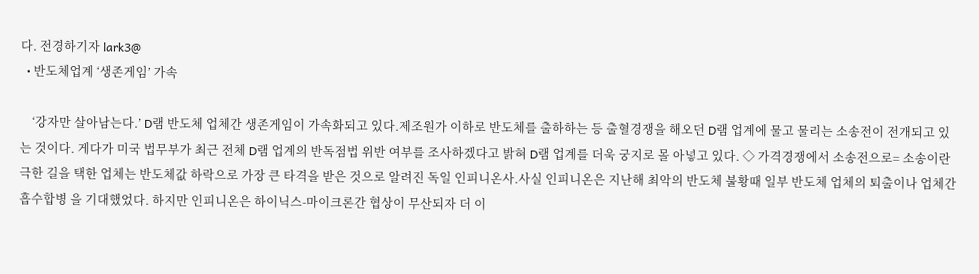다. 전경하기자 lark3@
  • 반도체업계 ‘생존게임’ 가속

    ‘강자만 살아남는다.’ D램 반도체 업체간 생존게임이 가속화되고 있다.제조원가 이하로 반도체를 출하하는 등 출혈경쟁을 해오던 D램 업계에 물고 물리는 소송전이 전개되고 있는 것이다. 게다가 미국 법무부가 최근 전체 D램 업계의 반독점법 위반 여부를 조사하겠다고 밝혀 D램 업계를 더욱 궁지로 몰 아넣고 있다. ◇ 가격경쟁에서 소송전으로= 소송이란 극한 길을 택한 업체는 반도체값 하락으로 가장 큰 타격을 받은 것으로 알려진 독일 인피니온사.사실 인피니온은 지난해 최악의 반도체 불황때 일부 반도체 업체의 퇴출이나 업체간 흡수합병 을 기대했었다. 하지만 인피니온은 하이닉스-마이크론간 협상이 무산되자 더 이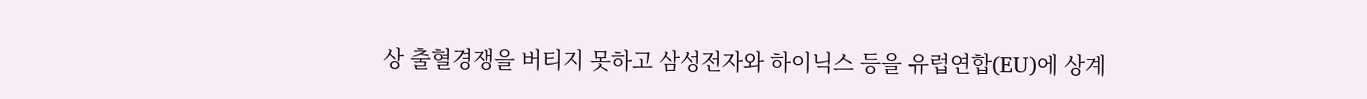상 출혈경쟁을 버티지 못하고 삼성전자와 하이닉스 등을 유럽연합(EU)에 상계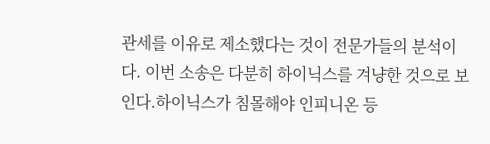관세를 이유로 제소했다는 것이 전문가들의 분석이다. 이번 소송은 다분히 하이닉스를 겨냥한 것으로 보인다.하이닉스가 침몰해야 인피니온 등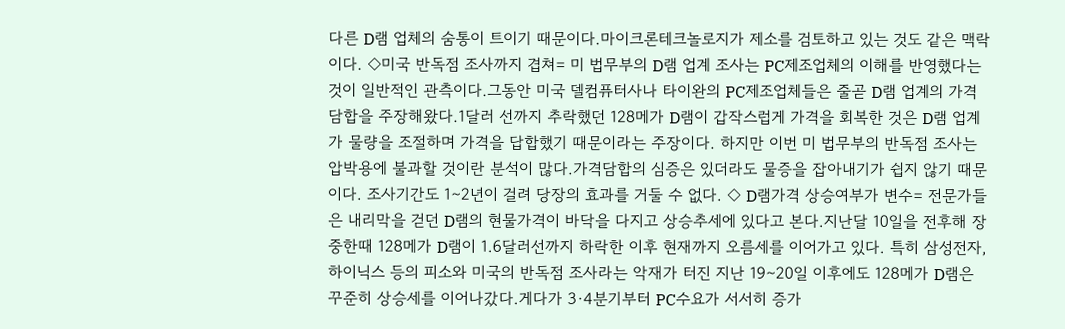다른 D램 업체의 숨통이 트이기 때문이다.마이크론테크놀로지가 제소를 검토하고 있는 것도 같은 맥락이다. ◇미국 반독점 조사까지 겹쳐= 미 법무부의 D램 업계 조사는 PC제조업체의 이해를 반영했다는 것이 일반적인 관측이다.그동안 미국 델컴퓨터사나 타이완의 PC제조업체들은 줄곧 D램 업계의 가격 담합을 주장해왔다.1달러 선까지 추락했던 128메가 D램이 갑작스럽게 가격을 회복한 것은 D램 업계가 물량을 조절하며 가격을 답합했기 때문이라는 주장이다. 하지만 이번 미 법무부의 반독점 조사는 압박용에 불과할 것이란 분석이 많다.가격담합의 심증은 있더라도 물증을 잡아내기가 쉽지 않기 때문이다. 조사기간도 1∼2년이 걸려 당장의 효과를 거둘 수 없다. ◇ D램가격 상승여부가 변수= 전문가들은 내리막을 걷던 D램의 현물가격이 바닥을 다지고 상승추세에 있다고 본다.지난달 10일을 전후해 장중한때 128메가 D램이 1.6달러선까지 하락한 이후 현재까지 오름세를 이어가고 있다. 특히 삼성전자,하이닉스 등의 피소와 미국의 반독점 조사라는 악재가 터진 지난 19∼20일 이후에도 128메가 D램은 꾸준히 상승세를 이어나갔다.게다가 3·4분기부터 PC수요가 서서히 증가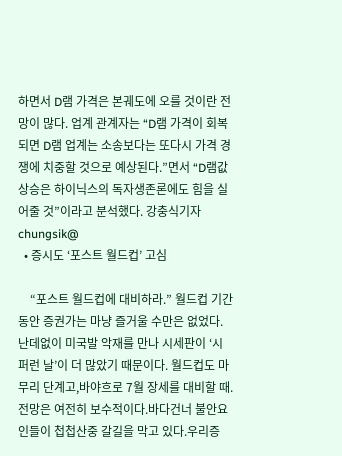하면서 D램 가격은 본궤도에 오를 것이란 전망이 많다. 업계 관계자는 “D램 가격이 회복되면 D램 업계는 소송보다는 또다시 가격 경쟁에 치중할 것으로 예상된다.”면서 “D램값 상승은 하이닉스의 독자생존론에도 힘을 실어줄 것”이라고 분석했다. 강충식기자 chungsik@
  • 증시도 ‘포스트 월드컵’ 고심

    “포스트 월드컵에 대비하라.” 월드컵 기간동안 증권가는 마냥 즐거울 수만은 없었다.난데없이 미국발 악재를 만나 시세판이 ‘시퍼런 날’이 더 많았기 때문이다. 월드컵도 마무리 단계고,바야흐로 7월 장세를 대비할 때.전망은 여전히 보수적이다.바다건너 불안요인들이 첩첩산중 갈길을 막고 있다.우리증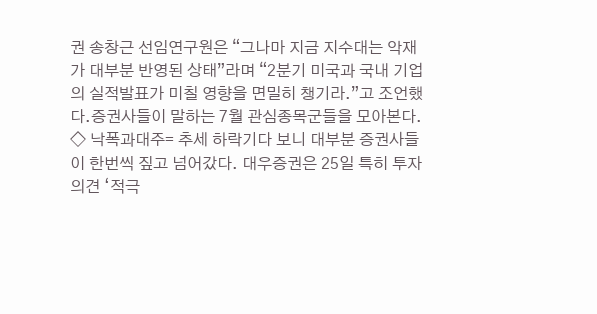권 송창근 선임연구원은 “그나마 지금 지수대는 악재가 대부분 반영된 상태”라며 “2분기 미국과 국내 기업의 실적발표가 미칠 영향을 면밀히 챙기라.”고 조언했다.증권사들이 말하는 7월 관심종목군들을 모아본다. ◇ 낙폭과대주= 추세 하락기다 보니 대부분 증권사들이 한번씩 짚고 넘어갔다. 대우증권은 25일 특히 투자의견 ‘적극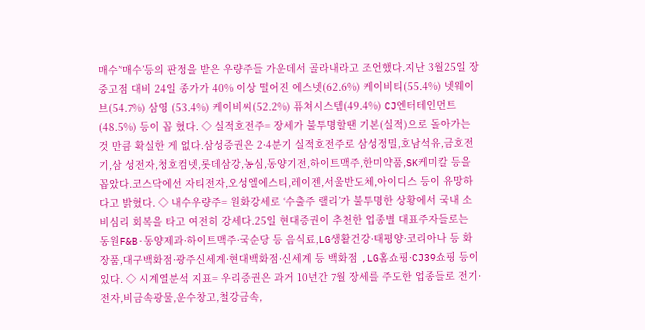매수’‘매수’등의 판정을 받은 우량주들 가운데서 골라내라고 조언했다.지난 3월25일 장중고점 대비 24일 종가가 40% 이상 떨어진 에스넷(62.6%) 케이비티(55.4%) 넷웨이브(54.7%) 삼영 (53.4%) 케이비씨(52.2%) 퓨쳐시스템(49.4%) CJ엔터테인먼트(48.5%) 등이 꼽 혔다. ◇ 실적호전주= 장세가 불투명할땐 기본(실적)으로 돌아가는 것 만큼 확실한 게 없다.삼성증권은 2·4분기 실적호전주로 삼성정밀,호남석유,금호전기,삼 성전자,청호컴넷,롯데삼강,농심,동양기전,하이트맥주,한미약품,SK케미칼 등을 꼽았다.코스닥에선 자티전자,오성엘에스티,레이젠,서울반도체,아이디스 등이 유망하다고 밝혔다. ◇ 내수우량주= 원화강세로 ‘수출주 랠리’가 불투명한 상황에서 국내 소비심리 회복을 타고 여전히 강세다.25일 현대증권이 추천한 업종별 대표주자들로는 동원F&B·동양제과·하이트맥주·국순당 등 음식료,LG생활건강·태평양·코리아나 등 화장품,대구백화점·광주신세계·현대백화점·신세계 등 백화점 ,LG홈쇼핑·CJ39쇼핑 등이 있다. ◇ 시계열분석 지표= 우리증권은 과거 10년간 7월 장세를 주도한 업종들로 전기·전자,비금속광물,운수창고,철강금속,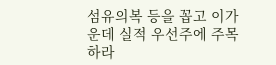섬유의복 등을 꼽고 이가운데 실적 우선주에 주목하라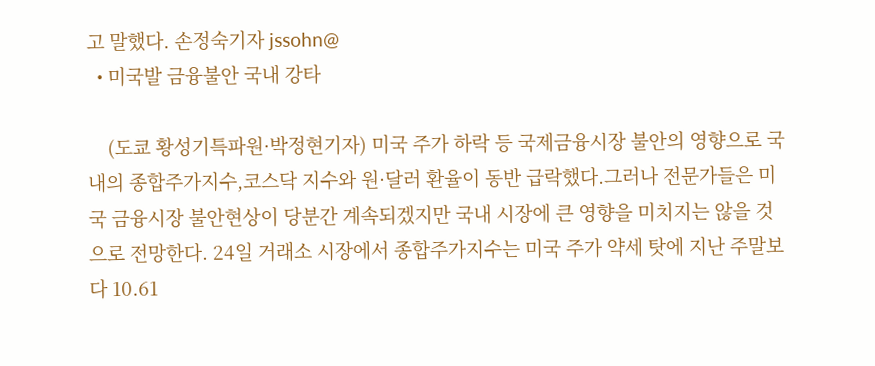고 말했다. 손정숙기자 jssohn@
  • 미국발 금융불안 국내 강타

    (도쿄 황성기특파원·박정현기자) 미국 주가 하락 등 국제금융시장 불안의 영향으로 국내의 종합주가지수,코스닥 지수와 원·달러 환율이 동반 급락했다.그러나 전문가들은 미국 금융시장 불안현상이 당분간 계속되겠지만 국내 시장에 큰 영향을 미치지는 않을 것으로 전망한다. 24일 거래소 시장에서 종합주가지수는 미국 주가 약세 탓에 지난 주말보다 10.61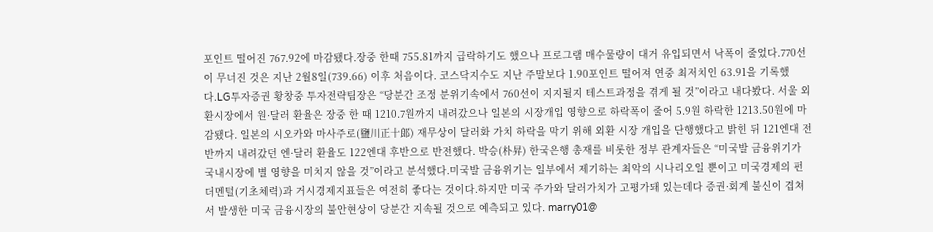포인트 떨어진 767.92에 마감됐다.장중 한때 755.81까지 급락하기도 했으나 프로그램 매수물량이 대거 유입되면서 낙폭이 줄었다.770선이 무너진 것은 지난 2월8일(739.66) 이후 처음이다. 코스닥지수도 지난 주말보다 1.90포인트 떨어져 연중 최저치인 63.91을 기록했다.LG투자증권 황창중 투자전략팀장은 “당분간 조정 분위기속에서 760선이 지지될지 테스트과정을 겪게 될 것”이라고 내다봤다. 서울 외환시장에서 원·달러 환율은 장중 한 때 1210.7원까지 내려갔으나 일본의 시장개입 영향으로 하락폭이 줄어 5.9원 하락한 1213.50원에 마감됐다. 일본의 시오카와 마사주로(鹽川正十郞) 재무상이 달러화 가치 하락을 막기 위해 외환 시장 개입을 단행했다고 밝힌 뒤 121엔대 전반까지 내려갔던 엔·달러 환율도 122엔대 후반으로 반전했다. 박승(朴昇) 한국은행 총재를 비롯한 정부 관계자들은 “미국발 금융위기가 국내시장에 별 영향을 미치지 않을 것”이라고 분석했다.미국발 금융위기는 일부에서 제기하는 최악의 시나리오일 뿐이고 미국경제의 펀더멘털(기초체력)과 거시경제지표들은 여전히 좋다는 것이다.하지만 미국 주가와 달러가치가 고평가돼 있는데다 증권·회계 불신이 겹쳐서 발생한 미국 금융시장의 불안현상이 당분간 지속될 것으로 예측되고 있다. marry01@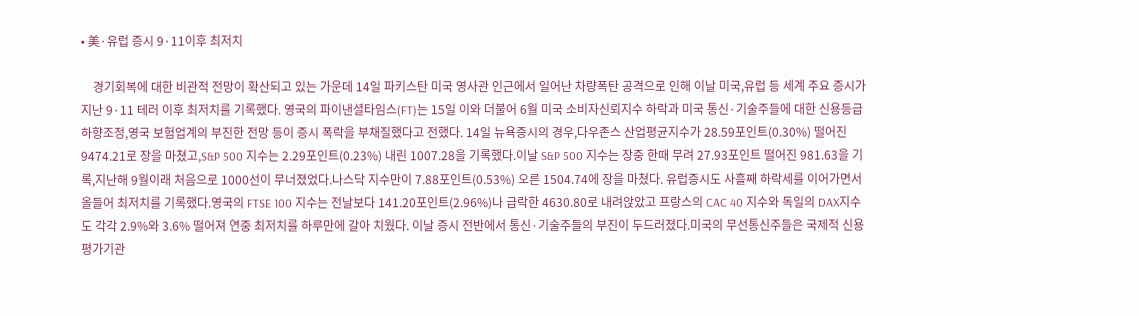• 美·유럽 증시 9·11이후 최저치

    경기회복에 대한 비관적 전망이 확산되고 있는 가운데 14일 파키스탄 미국 영사관 인근에서 일어난 차량폭탄 공격으로 인해 이날 미국,유럽 등 세계 주요 증시가 지난 9·11 테러 이후 최저치를 기록했다. 영국의 파이낸셜타임스(FT)는 15일 이와 더불어 6월 미국 소비자신뢰지수 하락과 미국 통신·기술주들에 대한 신용등급 하향조정,영국 보험업계의 부진한 전망 등이 증시 폭락을 부채질했다고 전했다. 14일 뉴욕증시의 경우,다우존스 산업평균지수가 28.59포인트(0.30%) 떨어진 9474.21로 장을 마쳤고,S&P 500 지수는 2.29포인트(0.23%) 내린 1007.28을 기록했다.이날 S&P 500 지수는 장중 한때 무려 27.93포인트 떨어진 981.63을 기록,지난해 9월이래 처음으로 1000선이 무너졌었다.나스닥 지수만이 7.88포인트(0.53%) 오른 1504.74에 장을 마쳤다. 유럽증시도 사흘째 하락세를 이어가면서 올들어 최저치를 기록했다.영국의 FTSE 100 지수는 전날보다 141.20포인트(2.96%)나 급락한 4630.80로 내려앉았고 프랑스의 CAC 40 지수와 독일의 DAX지수도 각각 2.9%와 3.6% 떨어져 연중 최저치를 하루만에 갈아 치웠다. 이날 증시 전반에서 통신·기술주들의 부진이 두드러졌다.미국의 무선통신주들은 국제적 신용평가기관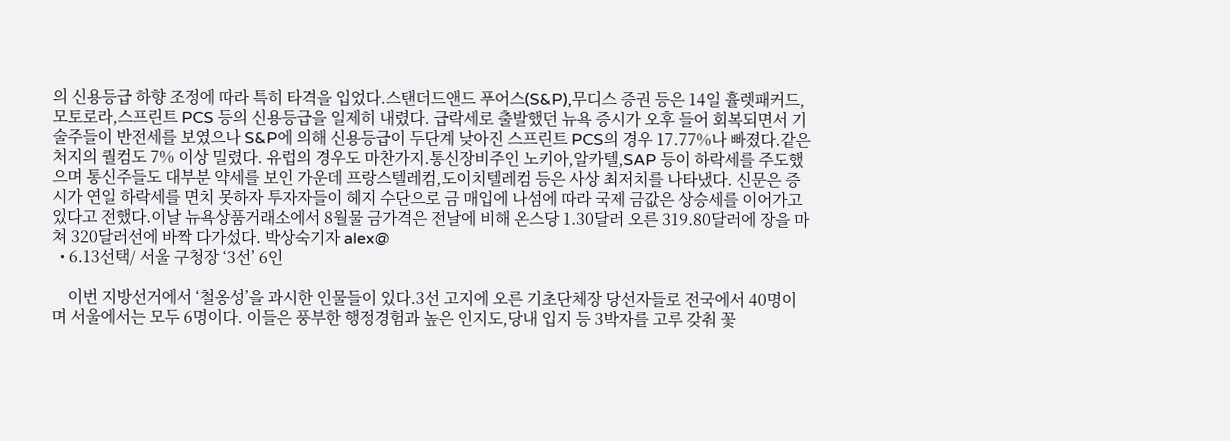의 신용등급 하향 조정에 따라 특히 타격을 입었다.스탠더드앤드 푸어스(S&P),무디스 증권 등은 14일 휼렛패커드,모토로라,스프린트 PCS 등의 신용등급을 일제히 내렸다. 급락세로 출발했던 뉴욕 증시가 오후 들어 회복되면서 기술주들이 반전세를 보였으나 S&P에 의해 신용등급이 두단계 낮아진 스프린트 PCS의 경우 17.77%나 빠졌다.같은 처지의 퀄컴도 7% 이상 밀렸다. 유럽의 경우도 마찬가지.통신장비주인 노키아,알카텔,SAP 등이 하락세를 주도했으며 통신주들도 대부분 약세를 보인 가운데 프랑스텔레컴,도이치텔레컴 등은 사상 최저치를 나타냈다. 신문은 증시가 연일 하락세를 면치 못하자 투자자들이 헤지 수단으로 금 매입에 나섬에 따라 국제 금값은 상승세를 이어가고 있다고 전했다.이날 뉴욕상품거래소에서 8월물 금가격은 전날에 비해 온스당 1.30달러 오른 319.80달러에 장을 마쳐 320달러선에 바짝 다가섰다. 박상숙기자 alex@
  • 6.13선택/ 서울 구청장 ‘3선’ 6인

    이번 지방선거에서 ‘철옹성’을 과시한 인물들이 있다.3선 고지에 오른 기초단체장 당선자들로 전국에서 40명이며 서울에서는 모두 6명이다. 이들은 풍부한 행정경험과 높은 인지도,당내 입지 등 3박자를 고루 갖춰 꽃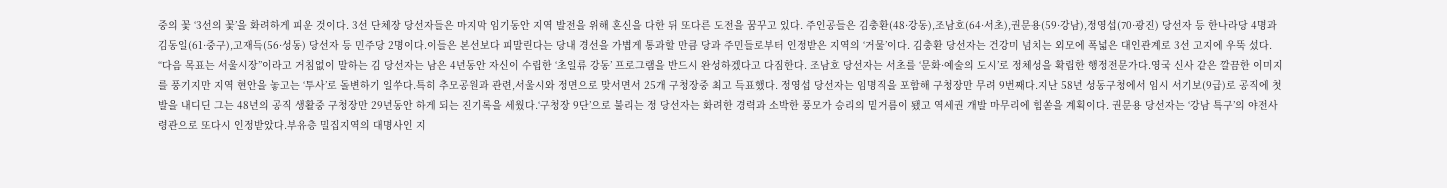중의 꽃 ‘3선의 꽃’을 화려하게 피운 것이다. 3선 단체장 당선자들은 마지막 임기동안 지역 발전을 위해 혼신을 다한 뒤 또다른 도전을 꿈꾸고 있다. 주인공들은 김충환(48·강동),조남호(64·서초),권문용(59·강남),정영섭(70·광진) 당선자 등 한나라당 4명과 김동일(61·중구),고재득(56·성동) 당선자 등 민주당 2명이다.이들은 본선보다 피말린다는 당내 경선을 가볍게 통과할 만큼 당과 주민들로부터 인정받은 지역의 ‘거물’이다. 김충환 당선자는 건강미 넘치는 외모에 폭넓은 대인관계로 3선 고지에 우뚝 섰다. “다음 목표는 서울시장”이라고 거침없이 말하는 김 당선자는 남은 4년동안 자신이 수립한 ‘초일류 강동’ 프로그램을 반드시 완성하겠다고 다짐한다. 조남호 당선자는 서초를 ‘문화·예술의 도시’로 정체성을 확립한 행정전문가다.영국 신사 같은 깔끔한 이미지를 풍기지만 지역 현안을 놓고는 ‘투사’로 돌변하기 일쑤다.특히 추모공원과 관련,서울시와 정면으로 맞서면서 25개 구청장중 최고 득표했다. 정영섭 당선자는 임명직을 포함해 구청장만 무려 9번째다.지난 58년 성동구청에서 임시 서기보(9급)로 공직에 첫발을 내디딘 그는 48년의 공직 생활중 구청장만 29년동안 하게 되는 진기록을 세웠다.‘구청장 9단’으로 불리는 정 당선자는 화려한 경력과 소박한 풍모가 승리의 밑거름이 됐고 역세권 개발 마무리에 힘쏟을 계획이다. 권문용 당선자는 ‘강남 특구’의 야전사령관으로 또다시 인정받았다.부유층 밀집지역의 대명사인 지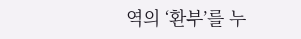역의 ‘환부’를 누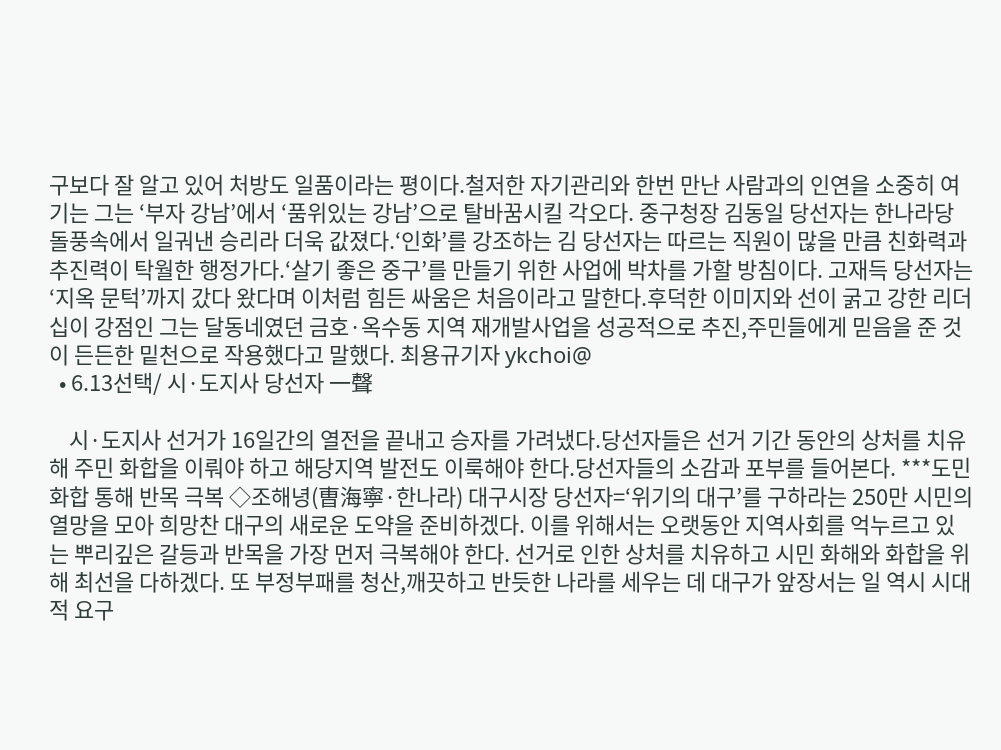구보다 잘 알고 있어 처방도 일품이라는 평이다.철저한 자기관리와 한번 만난 사람과의 인연을 소중히 여기는 그는 ‘부자 강남’에서 ‘품위있는 강남’으로 탈바꿈시킬 각오다. 중구청장 김동일 당선자는 한나라당 돌풍속에서 일궈낸 승리라 더욱 값졌다.‘인화’를 강조하는 김 당선자는 따르는 직원이 많을 만큼 친화력과 추진력이 탁월한 행정가다.‘살기 좋은 중구’를 만들기 위한 사업에 박차를 가할 방침이다. 고재득 당선자는 ‘지옥 문턱’까지 갔다 왔다며 이처럼 힘든 싸움은 처음이라고 말한다.후덕한 이미지와 선이 굵고 강한 리더십이 강점인 그는 달동네였던 금호·옥수동 지역 재개발사업을 성공적으로 추진,주민들에게 믿음을 준 것이 든든한 밑천으로 작용했다고 말했다. 최용규기자 ykchoi@
  • 6.13선택/ 시·도지사 당선자 一聲

    시·도지사 선거가 16일간의 열전을 끝내고 승자를 가려냈다.당선자들은 선거 기간 동안의 상처를 치유해 주민 화합을 이뤄야 하고 해당지역 발전도 이룩해야 한다.당선자들의 소감과 포부를 들어본다. ***도민화합 통해 반목 극복 ◇조해녕(曺海寧·한나라) 대구시장 당선자=‘위기의 대구’를 구하라는 250만 시민의 열망을 모아 희망찬 대구의 새로운 도약을 준비하겠다. 이를 위해서는 오랫동안 지역사회를 억누르고 있는 뿌리깊은 갈등과 반목을 가장 먼저 극복해야 한다. 선거로 인한 상처를 치유하고 시민 화해와 화합을 위해 최선을 다하겠다. 또 부정부패를 청산,깨끗하고 반듯한 나라를 세우는 데 대구가 앞장서는 일 역시 시대적 요구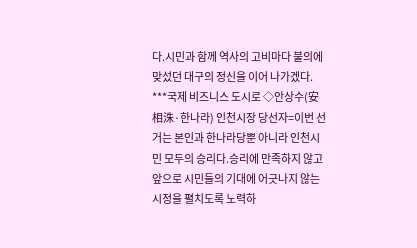다.시민과 함께 역사의 고비마다 불의에 맞섰던 대구의 정신을 이어 나가겠다. ***국제 비즈니스 도시로 ◇안상수(安相洙·한나라) 인천시장 당선자=이번 선거는 본인과 한나라당뿐 아니라 인천시민 모두의 승리다.승리에 만족하지 않고 앞으로 시민들의 기대에 어긋나지 않는 시정을 펼치도록 노력하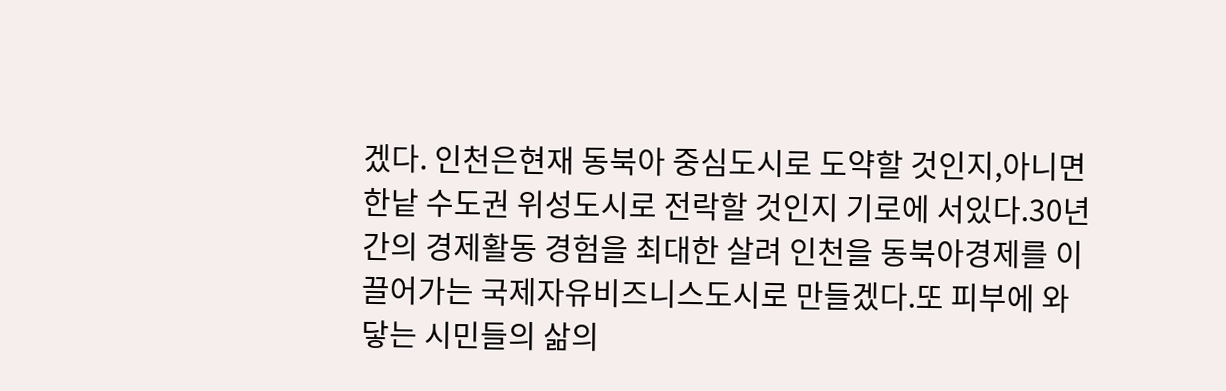겠다. 인천은현재 동북아 중심도시로 도약할 것인지,아니면 한낱 수도권 위성도시로 전락할 것인지 기로에 서있다.30년간의 경제활동 경험을 최대한 살려 인천을 동북아경제를 이끌어가는 국제자유비즈니스도시로 만들겠다.또 피부에 와닿는 시민들의 삶의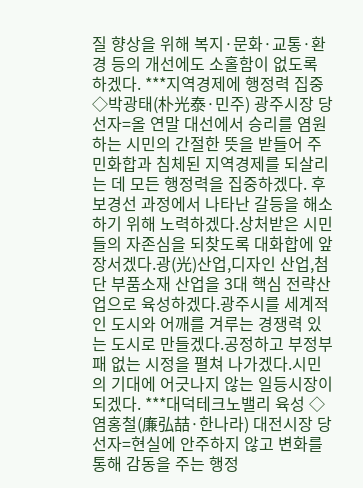질 향상을 위해 복지·문화·교통·환경 등의 개선에도 소홀함이 없도록 하겠다. ***지역경제에 행정력 집중 ◇박광태(朴光泰·민주) 광주시장 당선자=올 연말 대선에서 승리를 염원하는 시민의 간절한 뜻을 받들어 주민화합과 침체된 지역경제를 되살리는 데 모든 행정력을 집중하겠다. 후보경선 과정에서 나타난 갈등을 해소하기 위해 노력하겠다.상처받은 시민들의 자존심을 되찾도록 대화합에 앞장서겠다.광(光)산업,디자인 산업,첨단 부품소재 산업을 3대 핵심 전략산업으로 육성하겠다.광주시를 세계적인 도시와 어깨를 겨루는 경쟁력 있는 도시로 만들겠다.공정하고 부정부패 없는 시정을 펼쳐 나가겠다.시민의 기대에 어긋나지 않는 일등시장이 되겠다. ***대덕테크노밸리 육성 ◇염홍철(廉弘喆·한나라) 대전시장 당선자=현실에 안주하지 않고 변화를 통해 감동을 주는 행정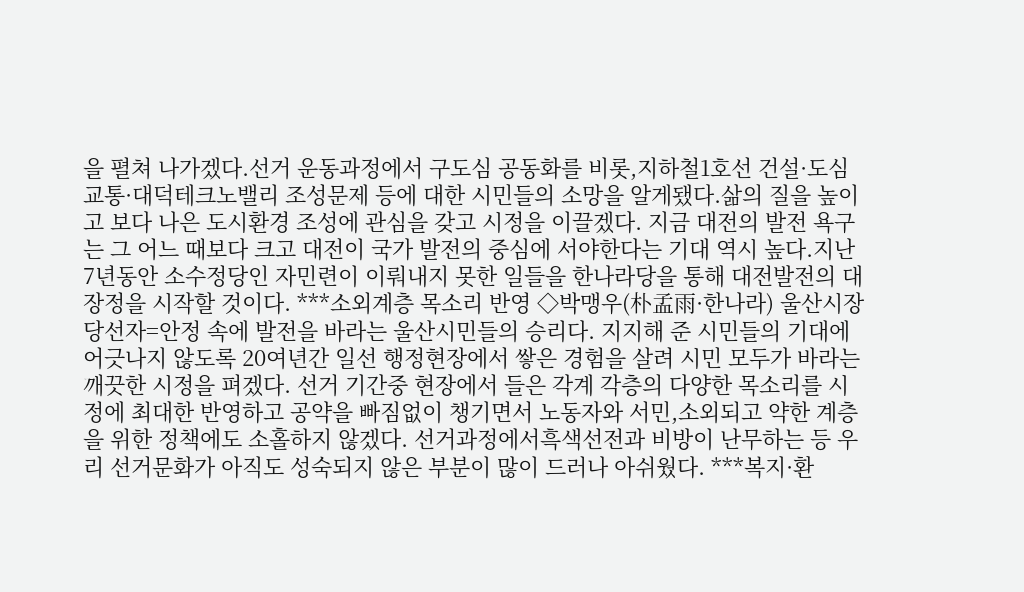을 펼쳐 나가겠다.선거 운동과정에서 구도심 공동화를 비롯,지하철1호선 건설·도심교통·대덕테크노밸리 조성문제 등에 대한 시민들의 소망을 알게됐다.삶의 질을 높이고 보다 나은 도시환경 조성에 관심을 갖고 시정을 이끌겠다. 지금 대전의 발전 욕구는 그 어느 때보다 크고 대전이 국가 발전의 중심에 서야한다는 기대 역시 높다.지난 7년동안 소수정당인 자민련이 이뤄내지 못한 일들을 한나라당을 통해 대전발전의 대장정을 시작할 것이다. ***소외계층 목소리 반영 ◇박맹우(朴孟雨·한나라) 울산시장 당선자=안정 속에 발전을 바라는 울산시민들의 승리다. 지지해 준 시민들의 기대에 어긋나지 않도록 20여년간 일선 행정현장에서 쌓은 경험을 살려 시민 모두가 바라는 깨끗한 시정을 펴겠다. 선거 기간중 현장에서 들은 각계 각층의 다양한 목소리를 시정에 최대한 반영하고 공약을 빠짐없이 챙기면서 노동자와 서민,소외되고 약한 계층을 위한 정책에도 소홀하지 않겠다. 선거과정에서흑색선전과 비방이 난무하는 등 우리 선거문화가 아직도 성숙되지 않은 부분이 많이 드러나 아쉬웠다. ***복지·환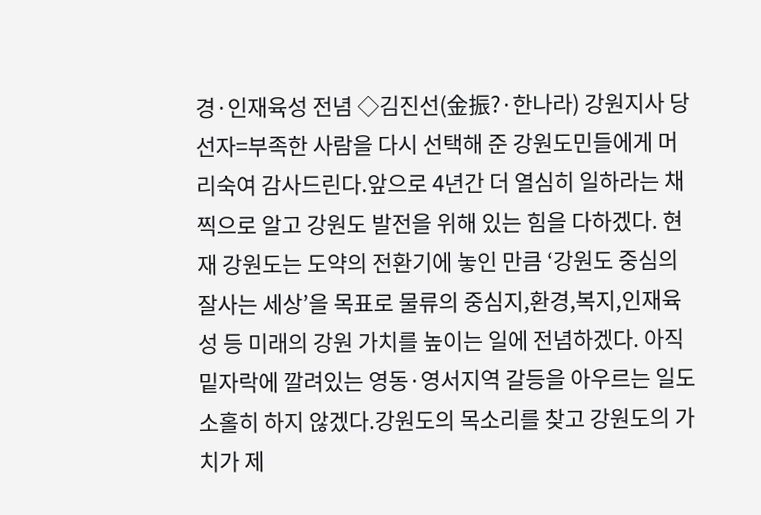경·인재육성 전념 ◇김진선(金振?·한나라) 강원지사 당선자=부족한 사람을 다시 선택해 준 강원도민들에게 머리숙여 감사드린다.앞으로 4년간 더 열심히 일하라는 채찍으로 알고 강원도 발전을 위해 있는 힘을 다하겠다. 현재 강원도는 도약의 전환기에 놓인 만큼 ‘강원도 중심의 잘사는 세상’을 목표로 물류의 중심지,환경,복지,인재육성 등 미래의 강원 가치를 높이는 일에 전념하겠다. 아직 밑자락에 깔려있는 영동·영서지역 갈등을 아우르는 일도 소홀히 하지 않겠다.강원도의 목소리를 찾고 강원도의 가치가 제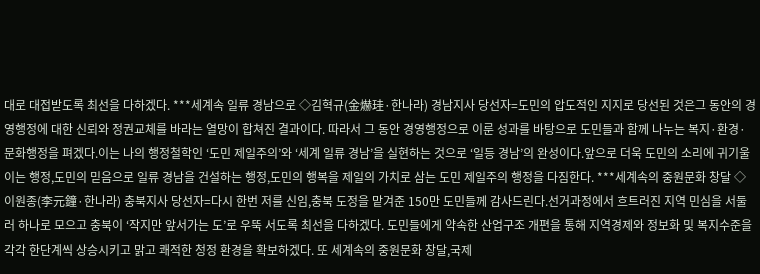대로 대접받도록 최선을 다하겠다. ***세계속 일류 경남으로 ◇김혁규(金爀珪·한나라) 경남지사 당선자=도민의 압도적인 지지로 당선된 것은그 동안의 경영행정에 대한 신뢰와 정권교체를 바라는 열망이 합쳐진 결과이다. 따라서 그 동안 경영행정으로 이룬 성과를 바탕으로 도민들과 함께 나누는 복지·환경·문화행정을 펴겠다.이는 나의 행정철학인 ‘도민 제일주의’와 ‘세계 일류 경남’을 실현하는 것으로 ‘일등 경남’의 완성이다.앞으로 더욱 도민의 소리에 귀기울이는 행정,도민의 믿음으로 일류 경남을 건설하는 행정,도민의 행복을 제일의 가치로 삼는 도민 제일주의 행정을 다짐한다. ***세계속의 중원문화 창달 ◇이원종(李元鐘·한나라) 충북지사 당선자=다시 한번 저를 신임,충북 도정을 맡겨준 150만 도민들께 감사드린다.선거과정에서 흐트러진 지역 민심을 서둘러 하나로 모으고 충북이 ‘작지만 앞서가는 도’로 우뚝 서도록 최선을 다하겠다. 도민들에게 약속한 산업구조 개편을 통해 지역경제와 정보화 및 복지수준을 각각 한단계씩 상승시키고 맑고 쾌적한 청정 환경을 확보하겠다. 또 세계속의 중원문화 창달,국제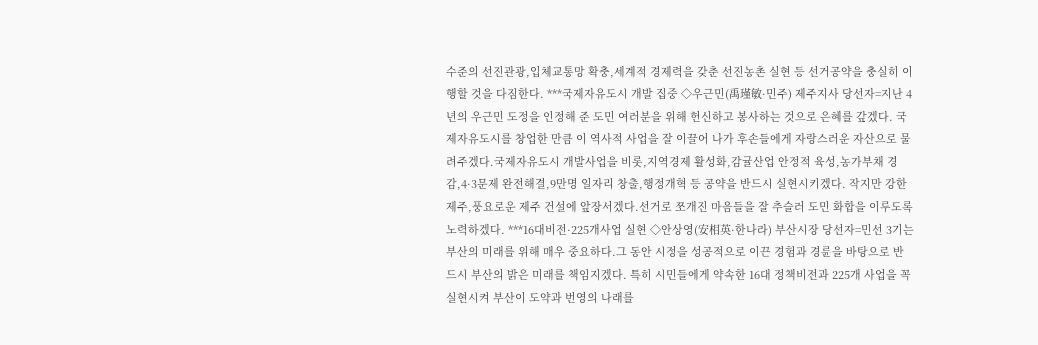수준의 선진관광,입체교통망 확충,세계적 경제력을 갖춘 선진농촌 실현 등 선거공약을 충실히 이행할 것을 다짐한다. ***국제자유도시 개발 집중 ◇우근민(禹瑾敏·민주) 제주지사 당선자=지난 4년의 우근민 도정을 인정해 준 도민 여러분을 위해 헌신하고 봉사하는 것으로 은혜를 갚겠다. 국제자유도시를 창업한 만큼 이 역사적 사업을 잘 이끌어 나가 후손들에게 자랑스러운 자산으로 물려주겠다.국제자유도시 개발사업을 비롯,지역경제 활성화,감귤산업 안정적 육성,농가부채 경감,4·3문제 완전해결,9만명 일자리 창출,행정개혁 등 공약을 반드시 실현시키겠다. 작지만 강한 제주,풍요로운 제주 건설에 앞장서겠다.선거로 쪼개진 마음들을 잘 추슬러 도민 화합을 이루도록 노력하겠다. ***16대비전·225개사업 실현 ◇안상영(安相英·한나라) 부산시장 당선자=민선 3기는 부산의 미래를 위해 매우 중요하다.그 동안 시정을 성공적으로 이끈 경험과 경륜을 바탕으로 반드시 부산의 밝은 미래를 책임지겠다. 특히 시민들에게 약속한 16대 정책비전과 225개 사업을 꼭 실현시켜 부산이 도약과 번영의 나래를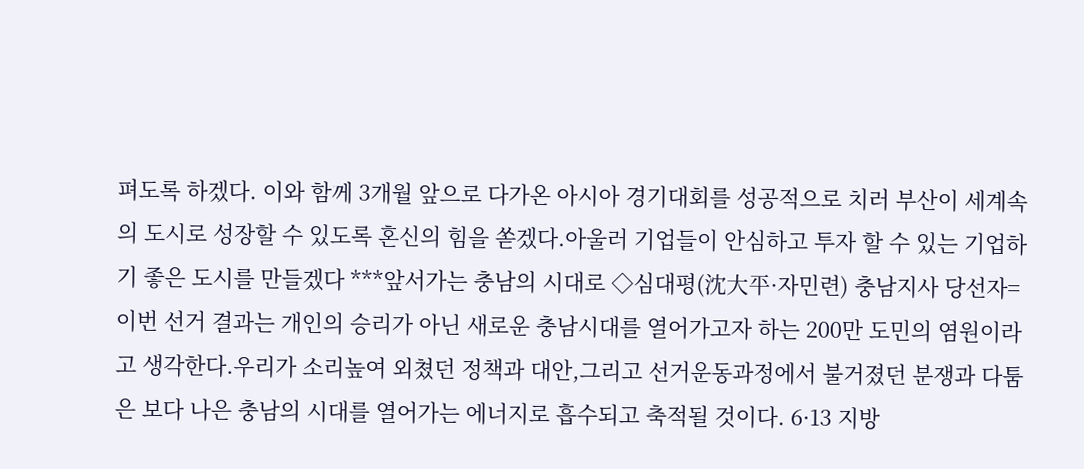펴도록 하겠다. 이와 함께 3개월 앞으로 다가온 아시아 경기대회를 성공적으로 치러 부산이 세계속의 도시로 성장할 수 있도록 혼신의 힘을 쏟겠다.아울러 기업들이 안심하고 투자 할 수 있는 기업하기 좋은 도시를 만들겠다 ***앞서가는 충남의 시대로 ◇심대평(沈大平·자민련) 충남지사 당선자=이번 선거 결과는 개인의 승리가 아닌 새로운 충남시대를 열어가고자 하는 200만 도민의 염원이라고 생각한다.우리가 소리높여 외쳤던 정책과 대안,그리고 선거운동과정에서 불거졌던 분쟁과 다툼은 보다 나은 충남의 시대를 열어가는 에너지로 흡수되고 축적될 것이다. 6·13 지방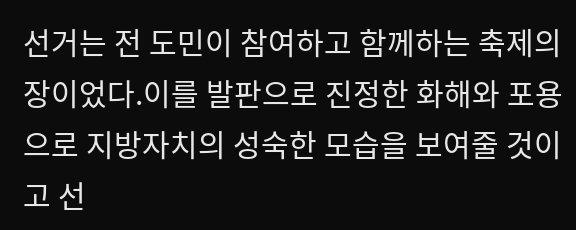선거는 전 도민이 참여하고 함께하는 축제의 장이었다.이를 발판으로 진정한 화해와 포용으로 지방자치의 성숙한 모습을 보여줄 것이고 선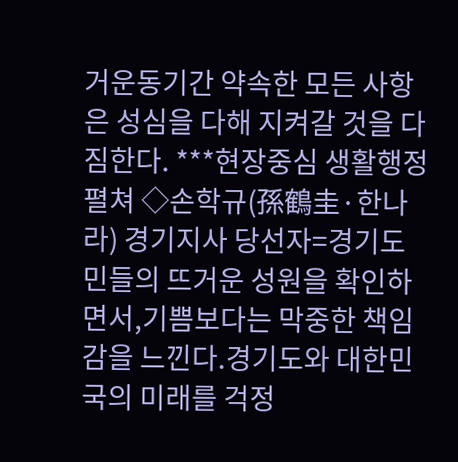거운동기간 약속한 모든 사항은 성심을 다해 지켜갈 것을 다짐한다. ***현장중심 생활행정 펼쳐 ◇손학규(孫鶴圭·한나라) 경기지사 당선자=경기도민들의 뜨거운 성원을 확인하면서,기쁨보다는 막중한 책임감을 느낀다.경기도와 대한민국의 미래를 걱정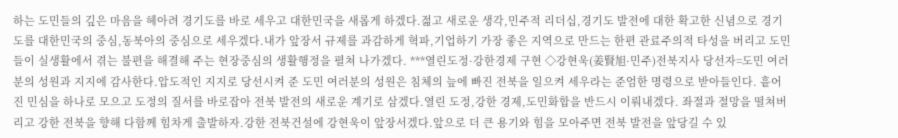하는 도민들의 깊은 마음을 헤아려 경기도를 바로 세우고 대한민국을 새롭게 하겠다.젊고 새로운 생각,민주적 리더십,경기도 발전에 대한 확고한 신념으로 경기도를 대한민국의 중심,동북아의 중심으로 세우겠다.내가 앞장서 규제를 과감하게 혁파,기업하기 가장 좋은 지역으로 만드는 한편 관료주의적 타성을 버리고 도민들이 실생활에서 겪는 불편을 해결해 주는 현장중심의 생활행정을 펼쳐 나가겠다. ***열린도정·강한경제 구현 ◇강현욱(姜賢旭·민주)전북지사 당선자=도민 여러분의 성원과 지지에 감사한다.압도적인 지지로 당선시켜 준 도민 여러분의 성원은 침체의 늪에 빠진 전북을 일으켜 세우라는 준엄한 명령으로 받아들인다. 흩어진 민심을 하나로 모으고 도정의 질서를 바로잡아 전북 발전의 새로운 계기로 삼겠다.열린 도정,강한 경제,도민화합을 반드시 이뤄내겠다. 좌절과 절망을 떨쳐버리고 강한 전북을 향해 다함께 힘차게 출발하자.강한 전북건설에 강현욱이 앞장서겠다.앞으로 더 큰 용기와 힘을 모아주면 전북 발전을 앞당길 수 있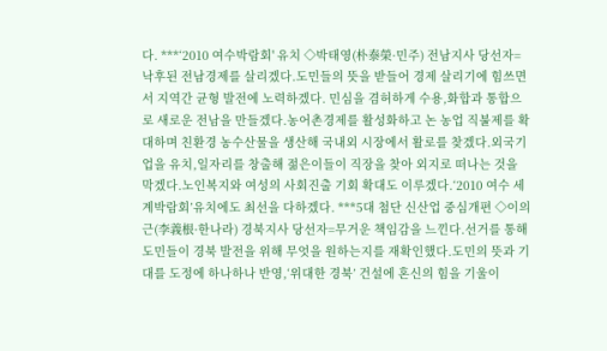다. ***‘2010 여수박람회' 유치 ◇박태영(朴泰榮·민주) 전남지사 당선자=낙후된 전남경제를 살리겠다.도민들의 뜻을 받들어 경제 살리기에 힘쓰면서 지역간 균형 발전에 노력하겠다. 민심을 겸허하게 수용,화합과 통합으로 새로운 전남을 만들겠다.농어촌경제를 활성화하고 논 농업 직불제를 확대하며 친환경 농수산물을 생산해 국내외 시장에서 활로를 찾겠다.외국기업을 유치,일자리를 창출해 젊은이들이 직장을 찾아 외지로 떠나는 것을 막겠다.노인복지와 여성의 사회진출 기회 확대도 이루겠다.‘2010 여수 세계박람회’유치에도 최선을 다하겠다. ***5대 첨단 신산업 중심개편 ◇이의근(李義根·한나라) 경북지사 당선자=무거운 책임감을 느낀다.선거를 통해 도민들이 경북 발전을 위해 무엇을 원하는지를 재확인했다.도민의 뜻과 기대를 도정에 하나하나 반영,‘위대한 경북’ 건설에 혼신의 힘을 기울이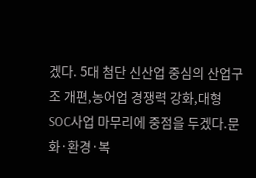겠다. 5대 첨단 신산업 중심의 산업구조 개편,농어업 경쟁력 강화,대형 SOC사업 마무리에 중점을 두겠다.문화·환경·복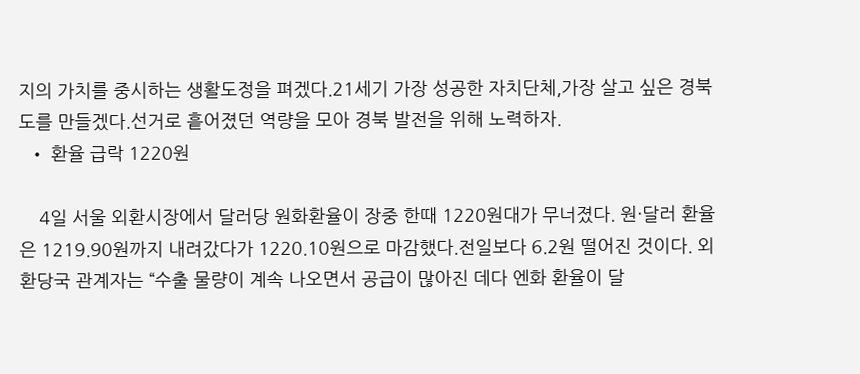지의 가치를 중시하는 생활도정을 펴겠다.21세기 가장 성공한 자치단체,가장 살고 싶은 경북도를 만들겠다.선거로 흩어졌던 역량을 모아 경북 발전을 위해 노력하자.
  • 환율 급락 1220원

    4일 서울 외환시장에서 달러당 원화환율이 장중 한때 1220원대가 무너졌다. 원·달러 환율은 1219.90원까지 내려갔다가 1220.10원으로 마감했다.전일보다 6.2원 떨어진 것이다. 외환당국 관계자는 “수출 물량이 계속 나오면서 공급이 많아진 데다 엔화 환율이 달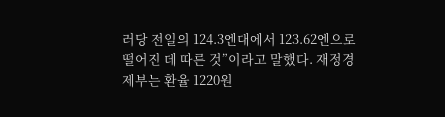러당 전일의 124.3엔대에서 123.62엔으로 떨어진 데 따른 것”이라고 말했다. 재정경제부는 환율 1220원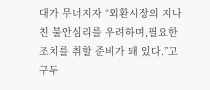대가 무너지자 “외환시장의 지나친 불안심리를 우려하며,필요한 조치를 취할 준비가 돼 있다.”고 구두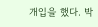개입을 했다. 박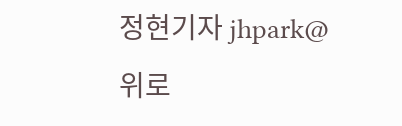정현기자 jhpark@
위로